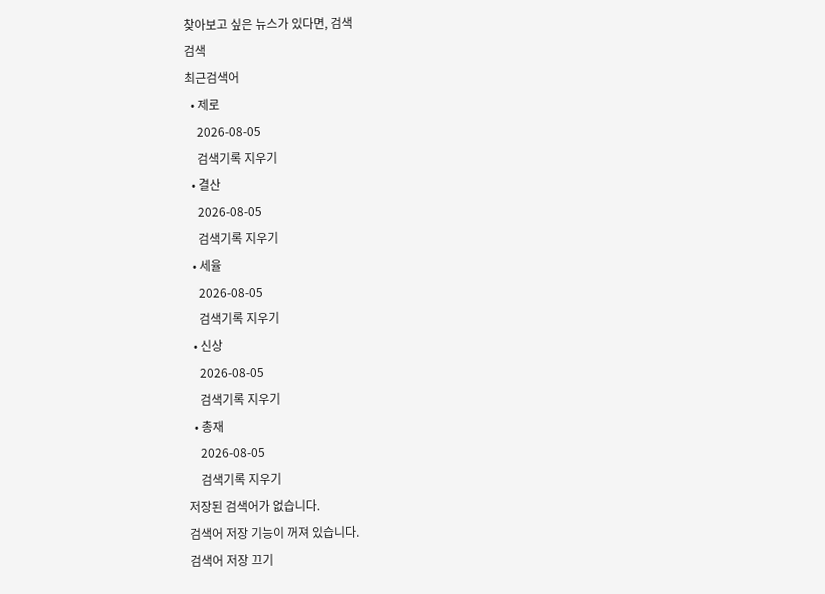찾아보고 싶은 뉴스가 있다면, 검색
검색
최근검색어
  • 제로
    2026-08-05
    검색기록 지우기
  • 결산
    2026-08-05
    검색기록 지우기
  • 세율
    2026-08-05
    검색기록 지우기
  • 신상
    2026-08-05
    검색기록 지우기
  • 총재
    2026-08-05
    검색기록 지우기
저장된 검색어가 없습니다.
검색어 저장 기능이 꺼져 있습니다.
검색어 저장 끄기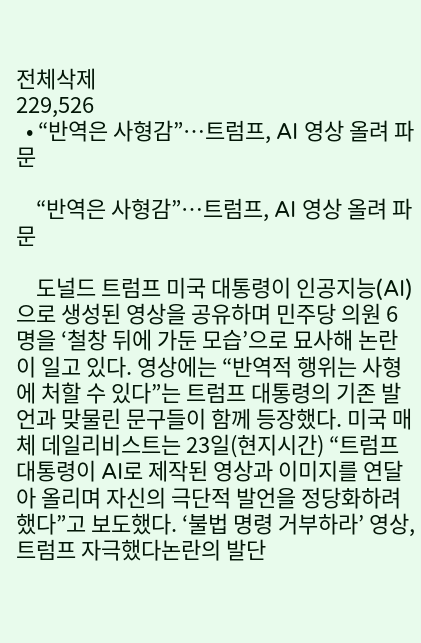전체삭제
229,526
  • “반역은 사형감”…트럼프, AI 영상 올려 파문

    “반역은 사형감”…트럼프, AI 영상 올려 파문

    도널드 트럼프 미국 대통령이 인공지능(AI)으로 생성된 영상을 공유하며 민주당 의원 6명을 ‘철창 뒤에 가둔 모습’으로 묘사해 논란이 일고 있다. 영상에는 “반역적 행위는 사형에 처할 수 있다”는 트럼프 대통령의 기존 발언과 맞물린 문구들이 함께 등장했다. 미국 매체 데일리비스트는 23일(현지시간) “트럼프 대통령이 AI로 제작된 영상과 이미지를 연달아 올리며 자신의 극단적 발언을 정당화하려 했다”고 보도했다. ‘불법 명령 거부하라’ 영상, 트럼프 자극했다논란의 발단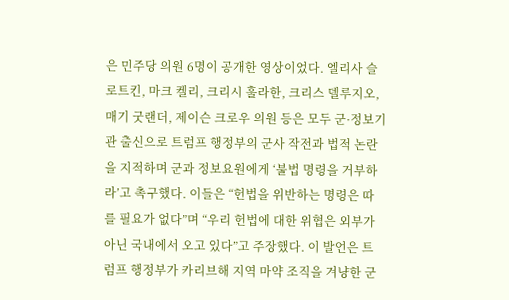은 민주당 의원 6명이 공개한 영상이었다. 엘리사 슬로트킨, 마크 켈리, 크리시 훌라한, 크리스 델루지오, 매기 굿랜더, 제이슨 크로우 의원 등은 모두 군·정보기관 출신으로 트럼프 행정부의 군사 작전과 법적 논란을 지적하며 군과 정보요원에게 ‘불법 명령을 거부하라’고 촉구했다. 이들은 “헌법을 위반하는 명령은 따를 필요가 없다”며 “우리 헌법에 대한 위협은 외부가 아닌 국내에서 오고 있다”고 주장했다. 이 발언은 트럼프 행정부가 카리브해 지역 마약 조직을 겨냥한 군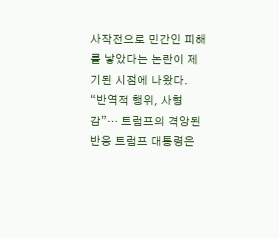사작전으로 민간인 피해를 낳았다는 논란이 제기된 시점에 나왔다. “반역적 행위, 사형감”… 트럼프의 격앙된 반응 트럼프 대통령은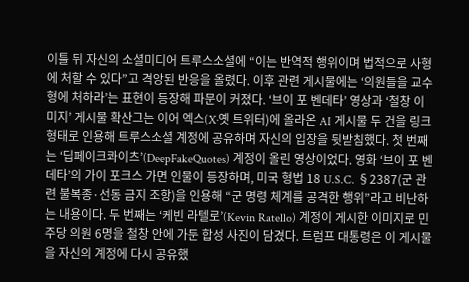이틀 뒤 자신의 소셜미디어 트루스소셜에 “이는 반역적 행위이며 법적으로 사형에 처할 수 있다”고 격앙된 반응을 올렸다. 이후 관련 게시물에는 ‘의원들을 교수형에 처하라’는 표현이 등장해 파문이 커졌다. ‘브이 포 벤데타’ 영상과 ‘철창 이미지’ 게시물 확산그는 이어 엑스(X·옛 트위터)에 올라온 AI 게시물 두 건을 링크 형태로 인용해 트루스소셜 계정에 공유하며 자신의 입장을 뒷받침했다. 첫 번째는 ‘딥페이크콰이츠’(DeepFakeQuotes) 계정이 올린 영상이었다. 영화 ‘브이 포 벤데타’의 가이 포크스 가면 인물이 등장하며, 미국 형법 18 U.S.C. §2387(군 관련 불복종·선동 금지 조항)을 인용해 “군 명령 체계를 공격한 행위”라고 비난하는 내용이다. 두 번째는 ‘케빈 라텔로’(Kevin Ratello) 계정이 게시한 이미지로 민주당 의원 6명을 철창 안에 가둔 합성 사진이 담겼다. 트럼프 대통령은 이 게시물을 자신의 계정에 다시 공유했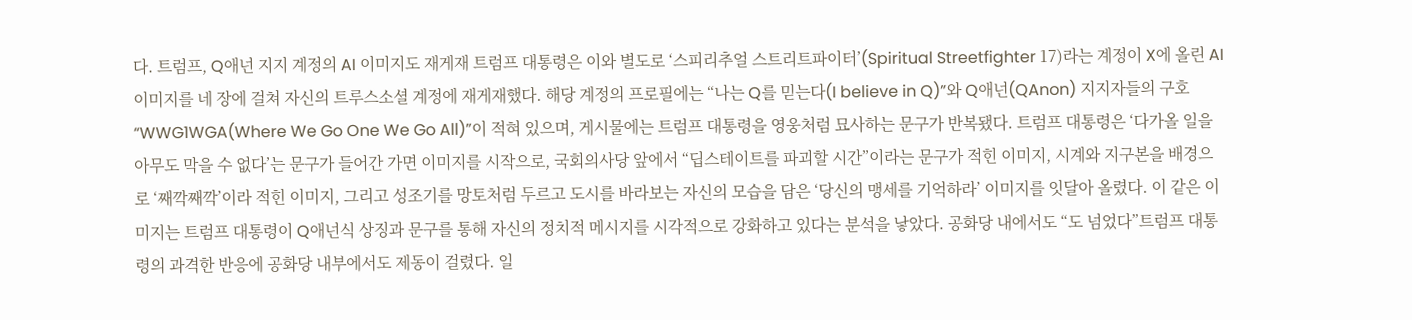다. 트럼프, Q애넌 지지 계정의 AI 이미지도 재게재 트럼프 대통령은 이와 별도로 ‘스피리추얼 스트리트파이터’(Spiritual Streetfighter 17)라는 계정이 X에 올린 AI 이미지를 네 장에 걸쳐 자신의 트루스소셜 계정에 재게재했다. 해당 계정의 프로필에는 “나는 Q를 믿는다(I believe in Q)”와 Q애넌(QAnon) 지지자들의 구호 “WWG1WGA(Where We Go One We Go All)”이 적혀 있으며, 게시물에는 트럼프 대통령을 영웅처럼 묘사하는 문구가 반복됐다. 트럼프 대통령은 ‘다가올 일을 아무도 막을 수 없다’는 문구가 들어간 가면 이미지를 시작으로, 국회의사당 앞에서 “딥스테이트를 파괴할 시간”이라는 문구가 적힌 이미지, 시계와 지구본을 배경으로 ‘째깍째깍’이라 적힌 이미지, 그리고 성조기를 망토처럼 두르고 도시를 바라보는 자신의 모습을 담은 ‘당신의 맹세를 기억하라’ 이미지를 잇달아 올렸다. 이 같은 이미지는 트럼프 대통령이 Q애넌식 상징과 문구를 통해 자신의 정치적 메시지를 시각적으로 강화하고 있다는 분석을 낳았다. 공화당 내에서도 “도 넘었다”트럼프 대통령의 과격한 반응에 공화당 내부에서도 제동이 걸렸다. 일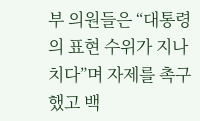부 의원들은 “대통령의 표현 수위가 지나치다”며 자제를 촉구했고 백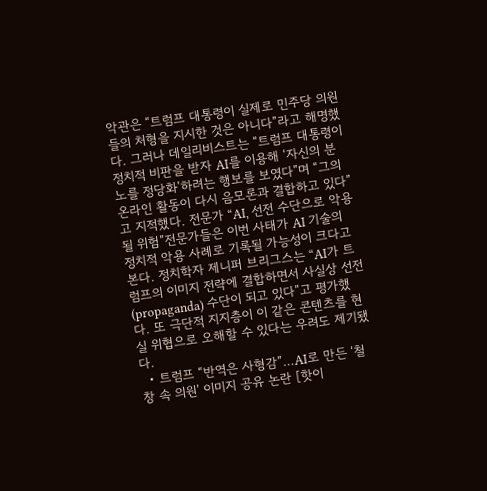악관은 “트럼프 대통령이 실제로 민주당 의원들의 처형을 지시한 것은 아니다”라고 해명했다. 그러나 데일리비스트는 “트럼프 대통령이 정치적 비판을 받자 AI를 이용해 ‘자신의 분노를 정당화’하려는 행보를 보였다”며 “그의 온라인 활동이 다시 음모론과 결합하고 있다”고 지적했다. 전문가 “AI, 선전 수단으로 악용될 위험”전문가들은 이번 사태가 AI 기술의 정치적 악용 사례로 기록될 가능성이 크다고 본다. 정치학자 제니퍼 브리그스는 “AI가 트럼프의 이미지 전략에 결합하면서 사실상 선전(propaganda) 수단이 되고 있다”고 평가했다. 또 극단적 지지층이 이 같은 콘텐츠를 현실 위협으로 오해할 수 있다는 우려도 제기됐다.
  • 트럼프 “반역은 사형감”…AI로 만든 ‘철창 속 의원’ 이미지 공유 논란 [핫이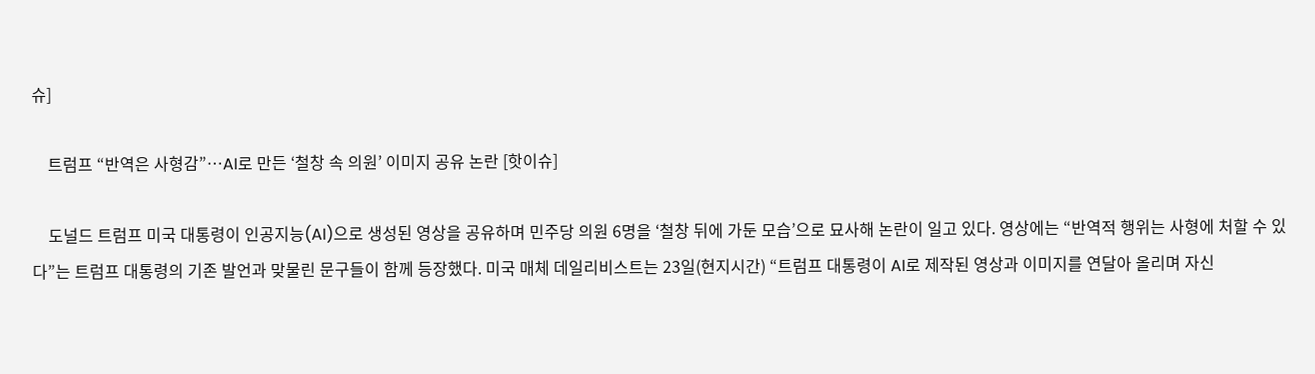슈]

    트럼프 “반역은 사형감”…AI로 만든 ‘철창 속 의원’ 이미지 공유 논란 [핫이슈]

    도널드 트럼프 미국 대통령이 인공지능(AI)으로 생성된 영상을 공유하며 민주당 의원 6명을 ‘철창 뒤에 가둔 모습’으로 묘사해 논란이 일고 있다. 영상에는 “반역적 행위는 사형에 처할 수 있다”는 트럼프 대통령의 기존 발언과 맞물린 문구들이 함께 등장했다. 미국 매체 데일리비스트는 23일(현지시간) “트럼프 대통령이 AI로 제작된 영상과 이미지를 연달아 올리며 자신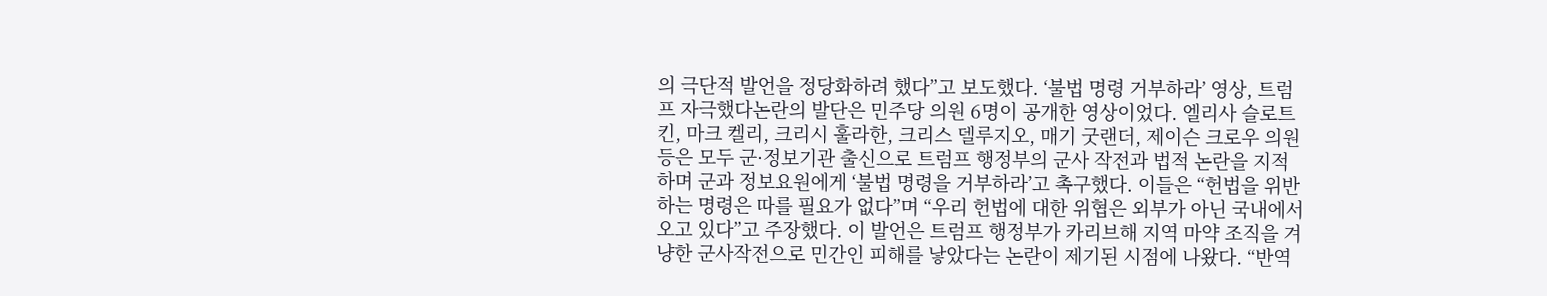의 극단적 발언을 정당화하려 했다”고 보도했다. ‘불법 명령 거부하라’ 영상, 트럼프 자극했다논란의 발단은 민주당 의원 6명이 공개한 영상이었다. 엘리사 슬로트킨, 마크 켈리, 크리시 훌라한, 크리스 델루지오, 매기 굿랜더, 제이슨 크로우 의원 등은 모두 군·정보기관 출신으로 트럼프 행정부의 군사 작전과 법적 논란을 지적하며 군과 정보요원에게 ‘불법 명령을 거부하라’고 촉구했다. 이들은 “헌법을 위반하는 명령은 따를 필요가 없다”며 “우리 헌법에 대한 위협은 외부가 아닌 국내에서 오고 있다”고 주장했다. 이 발언은 트럼프 행정부가 카리브해 지역 마약 조직을 겨냥한 군사작전으로 민간인 피해를 낳았다는 논란이 제기된 시점에 나왔다. “반역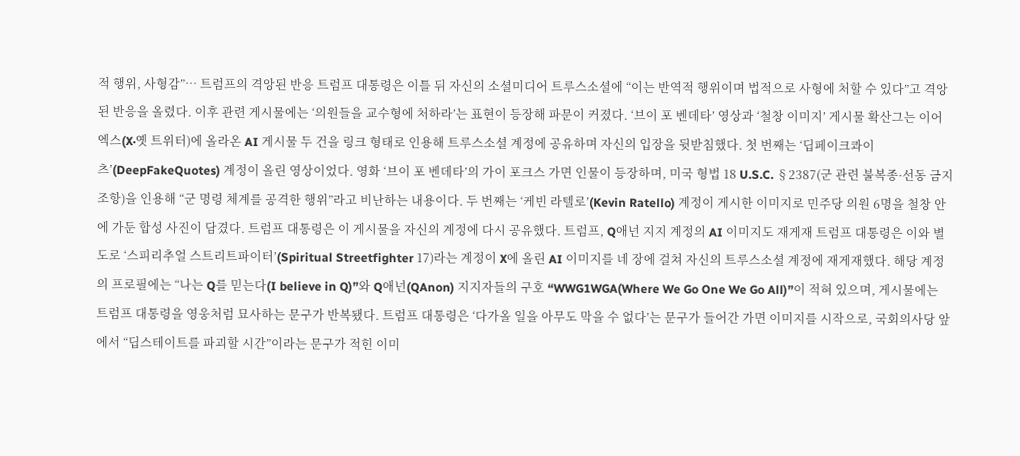적 행위, 사형감”… 트럼프의 격앙된 반응 트럼프 대통령은 이틀 뒤 자신의 소셜미디어 트루스소셜에 “이는 반역적 행위이며 법적으로 사형에 처할 수 있다”고 격앙된 반응을 올렸다. 이후 관련 게시물에는 ‘의원들을 교수형에 처하라’는 표현이 등장해 파문이 커졌다. ‘브이 포 벤데타’ 영상과 ‘철창 이미지’ 게시물 확산그는 이어 엑스(X·옛 트위터)에 올라온 AI 게시물 두 건을 링크 형태로 인용해 트루스소셜 계정에 공유하며 자신의 입장을 뒷받침했다. 첫 번째는 ‘딥페이크콰이츠’(DeepFakeQuotes) 계정이 올린 영상이었다. 영화 ‘브이 포 벤데타’의 가이 포크스 가면 인물이 등장하며, 미국 형법 18 U.S.C. §2387(군 관련 불복종·선동 금지 조항)을 인용해 “군 명령 체계를 공격한 행위”라고 비난하는 내용이다. 두 번째는 ‘케빈 라텔로’(Kevin Ratello) 계정이 게시한 이미지로 민주당 의원 6명을 철창 안에 가둔 합성 사진이 담겼다. 트럼프 대통령은 이 게시물을 자신의 계정에 다시 공유했다. 트럼프, Q애넌 지지 계정의 AI 이미지도 재게재 트럼프 대통령은 이와 별도로 ‘스피리추얼 스트리트파이터’(Spiritual Streetfighter 17)라는 계정이 X에 올린 AI 이미지를 네 장에 걸쳐 자신의 트루스소셜 계정에 재게재했다. 해당 계정의 프로필에는 “나는 Q를 믿는다(I believe in Q)”와 Q애넌(QAnon) 지지자들의 구호 “WWG1WGA(Where We Go One We Go All)”이 적혀 있으며, 게시물에는 트럼프 대통령을 영웅처럼 묘사하는 문구가 반복됐다. 트럼프 대통령은 ‘다가올 일을 아무도 막을 수 없다’는 문구가 들어간 가면 이미지를 시작으로, 국회의사당 앞에서 “딥스테이트를 파괴할 시간”이라는 문구가 적힌 이미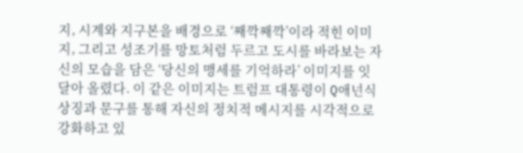지, 시계와 지구본을 배경으로 ‘째깍째깍’이라 적힌 이미지, 그리고 성조기를 망토처럼 두르고 도시를 바라보는 자신의 모습을 담은 ‘당신의 맹세를 기억하라’ 이미지를 잇달아 올렸다. 이 같은 이미지는 트럼프 대통령이 Q애넌식 상징과 문구를 통해 자신의 정치적 메시지를 시각적으로 강화하고 있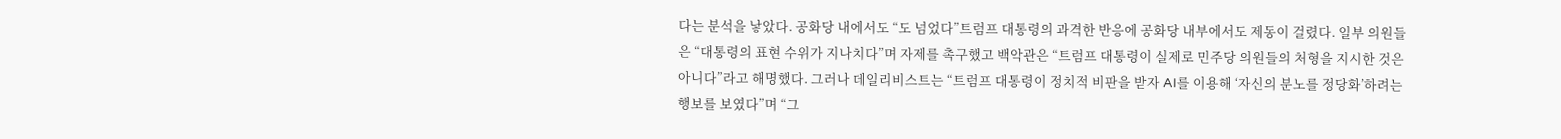다는 분석을 낳았다. 공화당 내에서도 “도 넘었다”트럼프 대통령의 과격한 반응에 공화당 내부에서도 제동이 걸렸다. 일부 의원들은 “대통령의 표현 수위가 지나치다”며 자제를 촉구했고 백악관은 “트럼프 대통령이 실제로 민주당 의원들의 처형을 지시한 것은 아니다”라고 해명했다. 그러나 데일리비스트는 “트럼프 대통령이 정치적 비판을 받자 AI를 이용해 ‘자신의 분노를 정당화’하려는 행보를 보였다”며 “그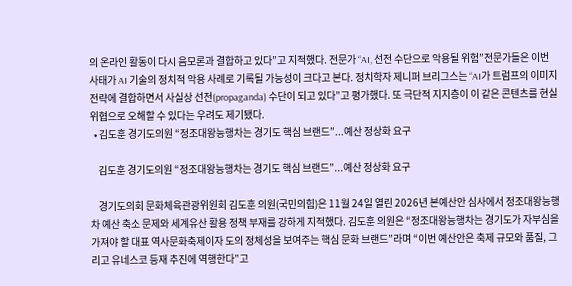의 온라인 활동이 다시 음모론과 결합하고 있다”고 지적했다. 전문가 “AI, 선전 수단으로 악용될 위험”전문가들은 이번 사태가 AI 기술의 정치적 악용 사례로 기록될 가능성이 크다고 본다. 정치학자 제니퍼 브리그스는 “AI가 트럼프의 이미지 전략에 결합하면서 사실상 선전(propaganda) 수단이 되고 있다”고 평가했다. 또 극단적 지지층이 이 같은 콘텐츠를 현실 위협으로 오해할 수 있다는 우려도 제기됐다.
  • 김도훈 경기도의원 “정조대왕능행차는 경기도 핵심 브랜드”...예산 정상화 요구

    김도훈 경기도의원 “정조대왕능행차는 경기도 핵심 브랜드”...예산 정상화 요구

    경기도의회 문화체육관광위원회 김도훈 의원(국민의힘)은 11월 24일 열린 2026년 본예산안 심사에서 정조대왕능행차 예산 축소 문제와 세계유산 활용 정책 부재를 강하게 지적했다. 김도훈 의원은 “정조대왕능행차는 경기도가 자부심을 가져야 할 대표 역사문화축제이자 도의 정체성을 보여주는 핵심 문화 브랜드”라며 “이번 예산안은 축제 규모와 품질, 그리고 유네스코 등재 추진에 역행한다”고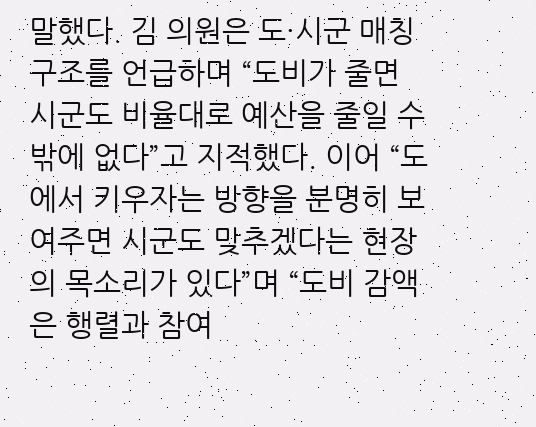말했다. 김 의원은 도·시군 매칭 구조를 언급하며 “도비가 줄면 시군도 비율대로 예산을 줄일 수밖에 없다”고 지적했다. 이어 “도에서 키우자는 방향을 분명히 보여주면 시군도 맞추겠다는 현장의 목소리가 있다”며 “도비 감액은 행렬과 참여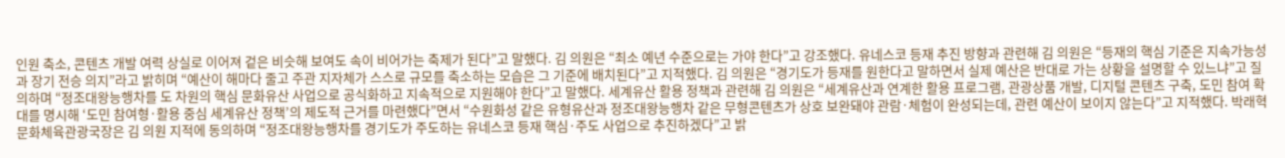인원 축소, 콘텐츠 개발 여력 상실로 이어져 겉은 비슷해 보여도 속이 비어가는 축제가 된다”고 말했다. 김 의원은 “최소 예년 수준으로는 가야 한다”고 강조했다. 유네스코 등재 추진 방향과 관련해 김 의원은 “등재의 핵심 기준은 지속가능성과 장기 전승 의지”라고 밝히며 “예산이 해마다 줄고 주관 지자체가 스스로 규모를 축소하는 모습은 그 기준에 배치된다”고 지적했다. 김 의원은 “경기도가 등재를 원한다고 말하면서 실제 예산은 반대로 가는 상황을 설명할 수 있느냐”고 질의하며 “정조대왕능행차를 도 차원의 핵심 문화유산 사업으로 공식화하고 지속적으로 지원해야 한다”고 말했다. 세계유산 활용 정책과 관련해 김 의원은 “세계유산과 연계한 활용 프로그램, 관광상품 개발, 디지털 콘텐츠 구축, 도민 참여 확대를 명시해 ‘도민 참여형·활용 중심 세계유산 정책’의 제도적 근거를 마련했다”면서 “수원화성 같은 유형유산과 정조대왕능행차 같은 무형콘텐츠가 상호 보완돼야 관람·체험이 완성되는데, 관련 예산이 보이지 않는다”고 지적했다. 박래혁 문화체육관광국장은 김 의원 지적에 동의하며 “정조대왕능행차를 경기도가 주도하는 유네스코 등재 핵심·주도 사업으로 추진하겠다”고 밝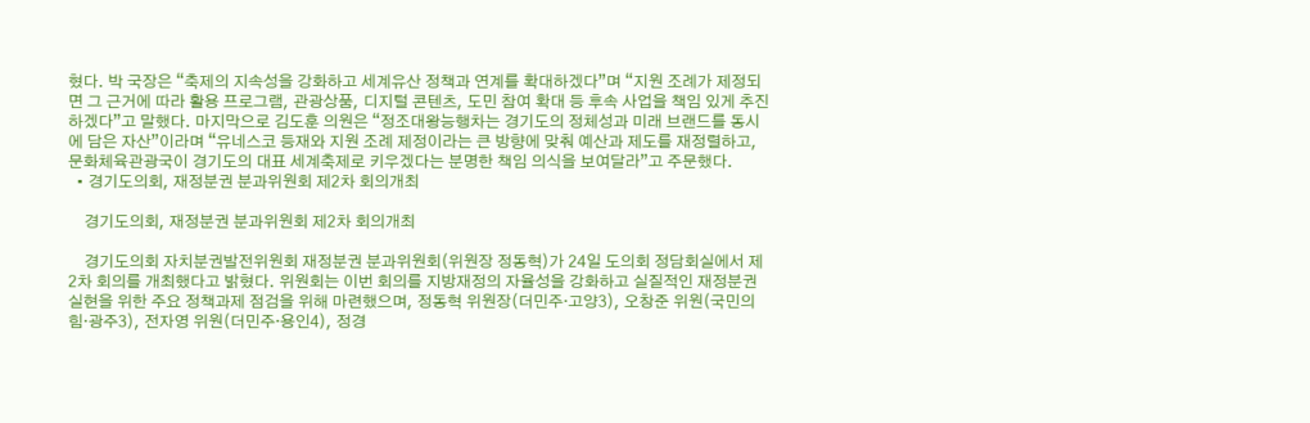혔다. 박 국장은 “축제의 지속성을 강화하고 세계유산 정책과 연계를 확대하겠다”며 “지원 조례가 제정되면 그 근거에 따라 활용 프로그램, 관광상품, 디지털 콘텐츠, 도민 참여 확대 등 후속 사업을 책임 있게 추진하겠다”고 말했다. 마지막으로 김도훈 의원은 “정조대왕능행차는 경기도의 정체성과 미래 브랜드를 동시에 담은 자산”이라며 “유네스코 등재와 지원 조례 제정이라는 큰 방향에 맞춰 예산과 제도를 재정렬하고, 문화체육관광국이 경기도의 대표 세계축제로 키우겠다는 분명한 책임 의식을 보여달라”고 주문했다.
  • 경기도의회, 재정분권 분과위원회 제2차 회의개최

    경기도의회, 재정분권 분과위원회 제2차 회의개최

    경기도의회 자치분권발전위원회 재정분권 분과위원회(위원장 정동혁)가 24일 도의회 정담회실에서 제2차 회의를 개최했다고 밝혔다. 위원회는 이번 회의를 지방재정의 자율성을 강화하고 실질적인 재정분권 실현을 위한 주요 정책과제 점검을 위해 마련했으며, 정동혁 위원장(더민주·고양3), 오창준 위원(국민의힘·광주3), 전자영 위원(더민주·용인4), 정경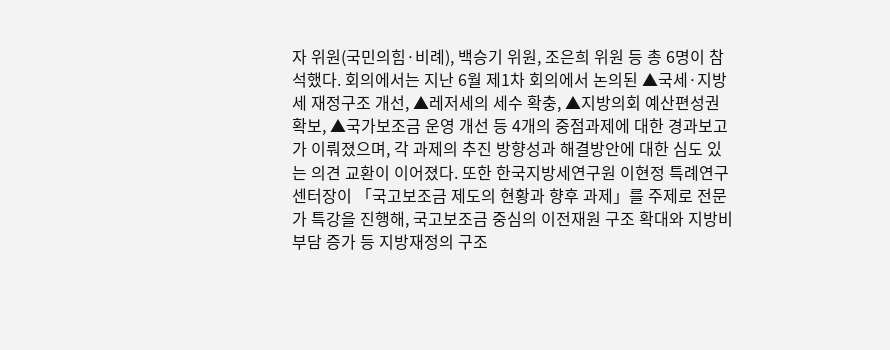자 위원(국민의힘·비례), 백승기 위원, 조은희 위원 등 총 6명이 참석했다. 회의에서는 지난 6월 제1차 회의에서 논의된 ▲국세·지방세 재정구조 개선, ▲레저세의 세수 확충, ▲지방의회 예산편성권 확보, ▲국가보조금 운영 개선 등 4개의 중점과제에 대한 경과보고가 이뤄졌으며, 각 과제의 추진 방향성과 해결방안에 대한 심도 있는 의견 교환이 이어졌다. 또한 한국지방세연구원 이현정 특례연구센터장이 「국고보조금 제도의 현황과 향후 과제」를 주제로 전문가 특강을 진행해, 국고보조금 중심의 이전재원 구조 확대와 지방비 부담 증가 등 지방재정의 구조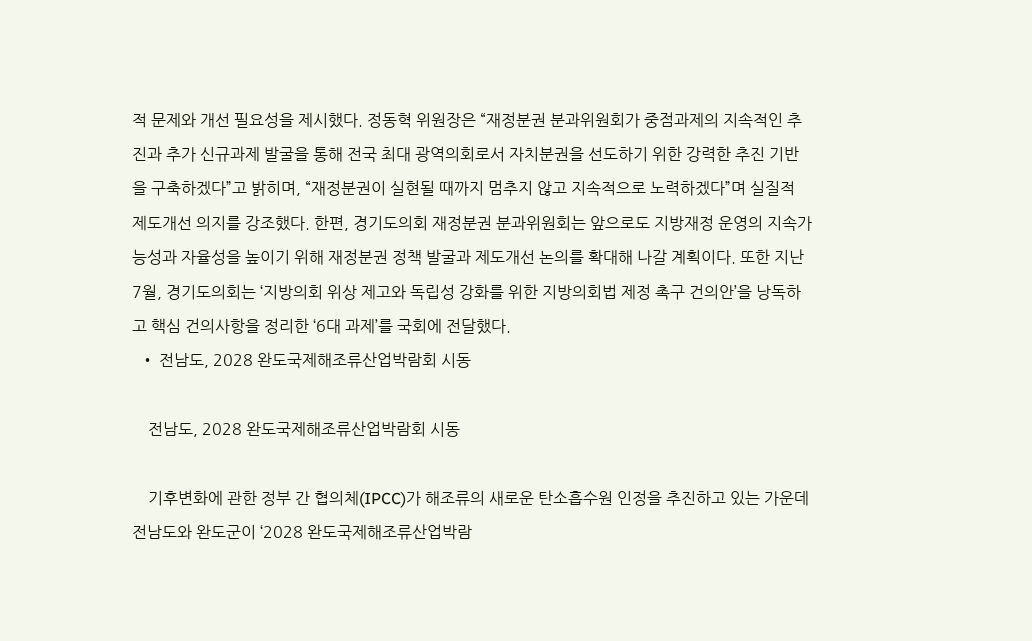적 문제와 개선 필요성을 제시했다. 정동혁 위원장은 “재정분권 분과위원회가 중점과제의 지속적인 추진과 추가 신규과제 발굴을 통해 전국 최대 광역의회로서 자치분권을 선도하기 위한 강력한 추진 기반을 구축하겠다”고 밝히며, “재정분권이 실현될 때까지 멈추지 않고 지속적으로 노력하겠다”며 실질적 제도개선 의지를 강조했다. 한편, 경기도의회 재정분권 분과위원회는 앞으로도 지방재정 운영의 지속가능성과 자율성을 높이기 위해 재정분권 정책 발굴과 제도개선 논의를 확대해 나갈 계획이다. 또한 지난 7월, 경기도의회는 ‘지방의회 위상 제고와 독립성 강화를 위한 지방의회법 제정 촉구 건의안’을 낭독하고 핵심 건의사항을 정리한 ‘6대 과제’를 국회에 전달했다.
  • 전남도, 2028 완도국제해조류산업박람회 시동

    전남도, 2028 완도국제해조류산업박람회 시동

    기후변화에 관한 정부 간 협의체(IPCC)가 해조류의 새로운 탄소흡수원 인정을 추진하고 있는 가운데 전남도와 완도군이 ‘2028 완도국제해조류산업박람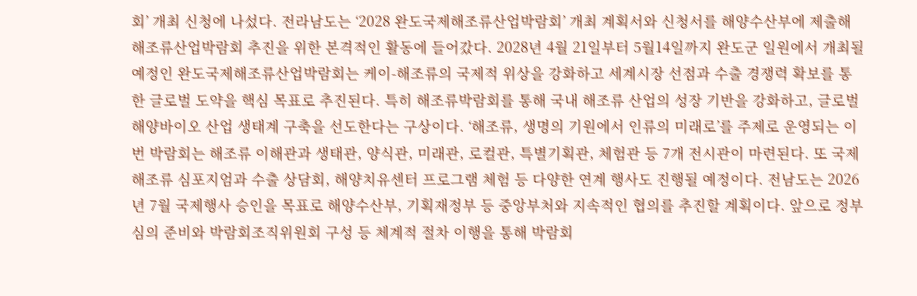회’ 개최 신청에 나섰다. 전라남도는 ‘2028 완도국제해조류산업박람회’ 개최 계획서와 신청서를 해양수산부에 제출해 해조류산업박람회 추진을 위한 본격적인 활동에 들어갔다. 2028년 4월 21일부터 5월14일까지 완도군 일원에서 개최될 예정인 완도국제해조류산업박람회는 케이-해조류의 국제적 위상을 강화하고 세계시장 선점과 수출 경쟁력 확보를 통한 글로벌 도약을 핵심 목표로 추진된다. 특히 해조류박람회를 통해 국내 해조류 산업의 성장 기반을 강화하고, 글로벌 해양바이오 산업 생태계 구축을 선도한다는 구상이다. ‘해조류, 생명의 기원에서 인류의 미래로’를 주제로 운영되는 이번 박람회는 해조류 이해관과 생태관, 양식관, 미래관, 로컬관, 특별기획관, 체험관 등 7개 전시관이 마련된다. 또 국제 해조류 심포지엄과 수출 상담회, 해양치유센터 프로그램 체험 등 다양한 연계 행사도 진행될 예정이다. 전남도는 2026년 7월 국제행사 승인을 목표로 해양수산부, 기획재정부 등 중앙부처와 지속적인 협의를 추진할 계획이다. 앞으로 정부 심의 준비와 박람회조직위원회 구성 등 체계적 절차 이행을 통해 박람회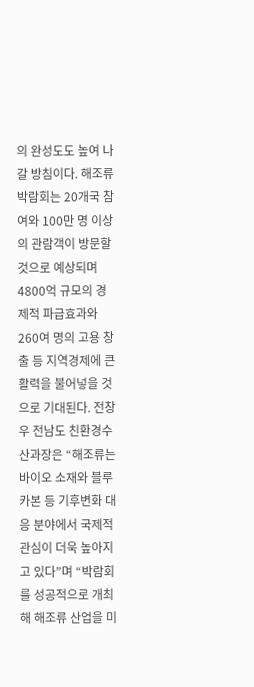의 완성도도 높여 나갈 방침이다. 해조류박람회는 20개국 참여와 100만 명 이상의 관람객이 방문할 것으로 예상되며 4800억 규모의 경제적 파급효과와 260여 명의 고용 창출 등 지역경제에 큰 활력을 불어넣을 것으로 기대된다. 전창우 전남도 친환경수산과장은 “해조류는 바이오 소재와 블루카본 등 기후변화 대응 분야에서 국제적 관심이 더욱 높아지고 있다”며 “박람회를 성공적으로 개최해 해조류 산업을 미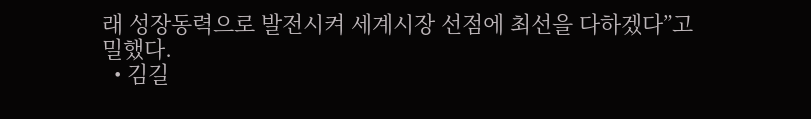래 성장동력으로 발전시켜 세계시장 선점에 최선을 다하겠다”고 밀했다.
  • 김길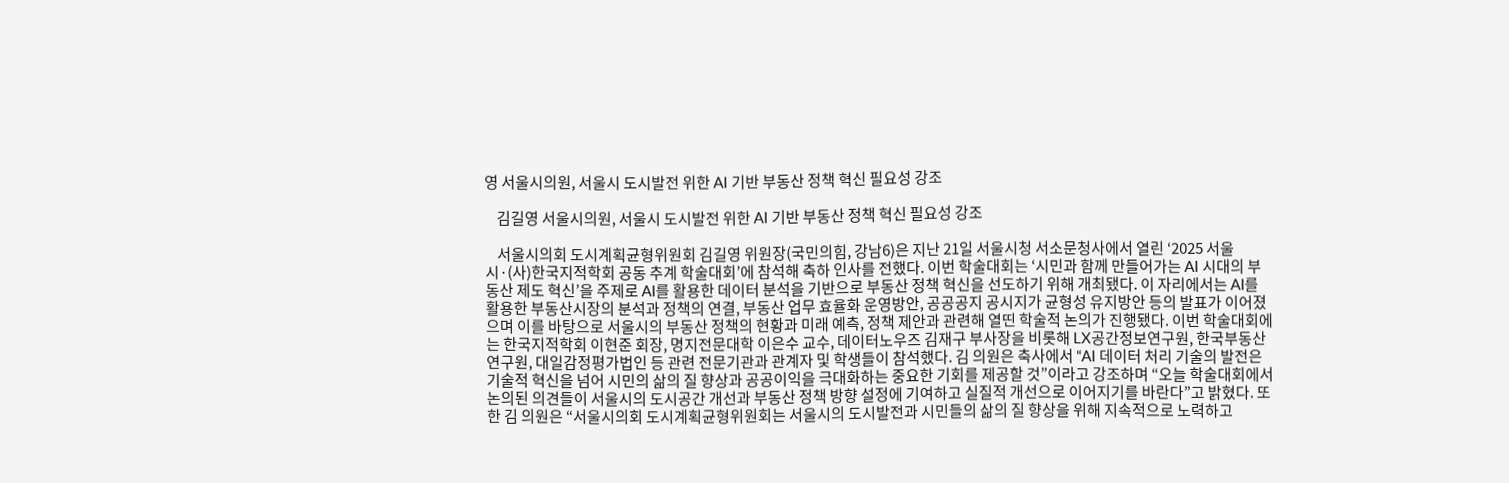영 서울시의원, 서울시 도시발전 위한 AI 기반 부동산 정책 혁신 필요성 강조

    김길영 서울시의원, 서울시 도시발전 위한 AI 기반 부동산 정책 혁신 필요성 강조

    서울시의회 도시계획균형위원회 김길영 위원장(국민의힘, 강남6)은 지난 21일 서울시청 서소문청사에서 열린 ‘2025 서울시·(사)한국지적학회 공동 추계 학술대회’에 참석해 축하 인사를 전했다. 이번 학술대회는 ‘시민과 함께 만들어가는 AI 시대의 부동산 제도 혁신’을 주제로 AI를 활용한 데이터 분석을 기반으로 부동산 정책 혁신을 선도하기 위해 개최됐다. 이 자리에서는 AI를 활용한 부동산시장의 분석과 정책의 연결, 부동산 업무 효율화 운영방안, 공공공지 공시지가 균형성 유지방안 등의 발표가 이어졌으며 이를 바탕으로 서울시의 부동산 정책의 현황과 미래 예측, 정책 제안과 관련해 열띤 학술적 논의가 진행됐다. 이번 학술대회에는 한국지적학회 이현준 회장, 명지전문대학 이은수 교수, 데이터노우즈 김재구 부사장을 비롯해 LX공간정보연구원, 한국부동산연구원, 대일감정평가법인 등 관련 전문기관과 관계자 및 학생들이 참석했다. 김 의원은 축사에서 “AI 데이터 처리 기술의 발전은 기술적 혁신을 넘어 시민의 삶의 질 향상과 공공이익을 극대화하는 중요한 기회를 제공할 것”이라고 강조하며 “오늘 학술대회에서 논의된 의견들이 서울시의 도시공간 개선과 부동산 정책 방향 설정에 기여하고 실질적 개선으로 이어지기를 바란다”고 밝혔다. 또한 김 의원은 “서울시의회 도시계획균형위원회는 서울시의 도시발전과 시민들의 삶의 질 향상을 위해 지속적으로 노력하고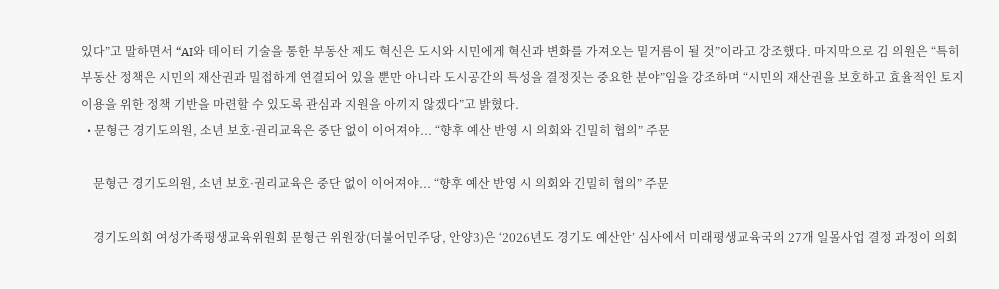있다”고 말하면서 “AI와 데이터 기술을 통한 부동산 제도 혁신은 도시와 시민에게 혁신과 변화를 가져오는 밑거름이 될 것”이라고 강조했다. 마지막으로 김 의원은 “특히 부동산 정책은 시민의 재산권과 밀접하게 연결되어 있을 뿐만 아니라 도시공간의 특성을 결정짓는 중요한 분야”임을 강조하며 “시민의 재산권을 보호하고 효율적인 토지이용을 위한 정책 기반을 마련할 수 있도록 관심과 지원을 아끼지 않겠다”고 밝혔다.
  • 문형근 경기도의원, 소년 보호·권리교육은 중단 없이 이어져야... “향후 예산 반영 시 의회와 긴밀히 협의” 주문

    문형근 경기도의원, 소년 보호·권리교육은 중단 없이 이어져야... “향후 예산 반영 시 의회와 긴밀히 협의” 주문

    경기도의회 여성가족평생교육위원회 문형근 위원장(더불어민주당, 안양3)은 ‘2026년도 경기도 예산안’ 심사에서 미래평생교육국의 27개 일몰사업 결정 과정이 의회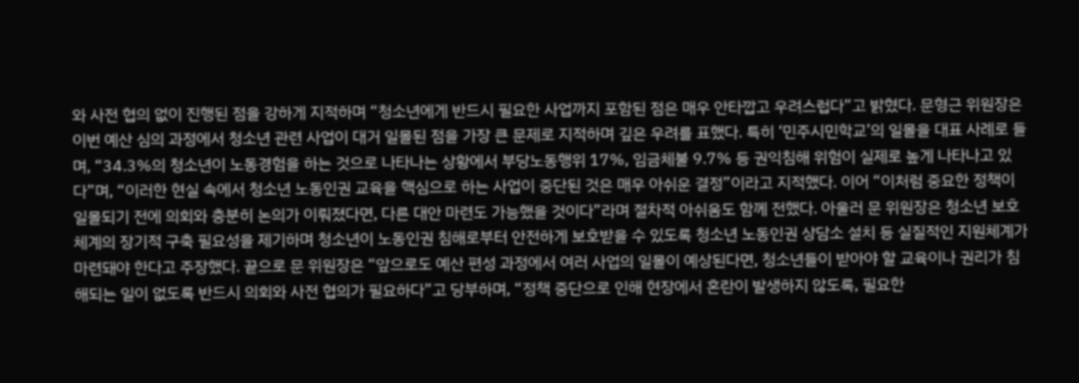와 사전 협의 없이 진행된 점을 강하게 지적하며 “청소년에게 반드시 필요한 사업까지 포함된 점은 매우 안타깝고 우려스럽다”고 밝혔다. 문형근 위원장은 이번 예산 심의 과정에서 청소년 관련 사업이 대거 일몰된 점을 가장 큰 문제로 지적하며 깊은 우려를 표했다. 특히 ‘민주시민학교’의 일몰을 대표 사례로 들며, “34.3%의 청소년이 노동경험을 하는 것으로 나타나는 상황에서 부당노동행위 17%, 임금체불 9.7% 등 권익침해 위험이 실제로 높게 나타나고 있다”며, “이러한 현실 속에서 청소년 노동인권 교육을 핵심으로 하는 사업이 중단된 것은 매우 아쉬운 결정”이라고 지적했다. 이어 “이처럼 중요한 정책이 일몰되기 전에 의회와 충분히 논의가 이뤄졌다면, 다른 대안 마련도 가능했을 것이다”라며 절차적 아쉬움도 함께 전했다. 아울러 문 위원장은 청소년 보호체계의 장기적 구축 필요성을 제기하며 청소년이 노동인권 침해로부터 안전하게 보호받을 수 있도록 청소년 노동인권 상담소 설치 등 실질적인 지원체계가 마련돼야 한다고 주장했다. 끝으로 문 위원장은 “앞으로도 예산 편성 과정에서 여러 사업의 일몰이 예상된다면, 청소년들이 받아야 할 교육이나 권리가 침해되는 일이 없도록 반드시 의회와 사전 협의가 필요하다”고 당부하며, “정책 중단으로 인해 현장에서 혼란이 발생하지 않도록, 필요한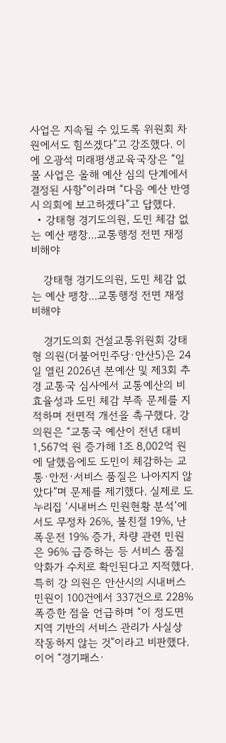사업은 지속될 수 있도록 위원회 차원에서도 힘쓰겠다”고 강조했다. 이에 오광석 미래평생교육국장은 “일몰 사업은 올해 예산 심의 단계에서 결정된 사항”이라며 “다음 예산 반영 시 의회에 보고하겠다”고 답했다.
  • 강태형 경기도의원, 도민 체감 없는 예산 팽창...교통행정 전면 재정비해야

    강태형 경기도의원, 도민 체감 없는 예산 팽창...교통행정 전면 재정비해야

    경기도의회 건설교통위원회 강태형 의원(더불어민주당·안산5)은 24일 열린 2026년 본예산 및 제3회 추경 교통국 심사에서 교통예산의 비효율성과 도민 체감 부족 문제를 지적하며 전면적 개선을 촉구했다. 강 의원은 “교통국 예산이 전년 대비 1,567억 원 증가해 1조 8,002억 원에 달했음에도 도민이 체감하는 교통·안전·서비스 품질은 나아지지 않았다”며 문제를 제기했다. 실제로 도 누리집 ‘시내버스 민원현황 분석’에서도 무정차 26%, 불친절 19%, 난폭운전 19% 증가, 차량 관련 민원은 96% 급증하는 등 서비스 품질 악화가 수치로 확인된다고 지적했다. 특히 강 의원은 안산시의 시내버스 민원이 100건에서 337건으로 228% 폭증한 점을 언급하며 “이 정도면 지역 기반의 서비스 관리가 사실상 작동하지 않는 것”이라고 비판했다. 이어 “경기패스·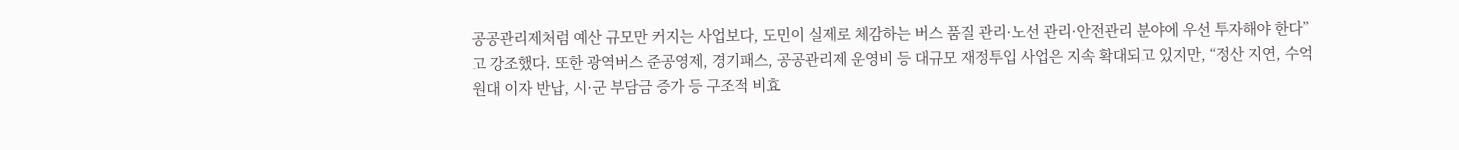공공관리제처럼 예산 규모만 커지는 사업보다, 도민이 실제로 체감하는 버스 품질 관리·노선 관리·안전관리 분야에 우선 투자해야 한다”고 강조했다. 또한 광역버스 준공영제, 경기패스, 공공관리제 운영비 등 대규모 재정투입 사업은 지속 확대되고 있지만, “정산 지연, 수억 원대 이자 반납, 시·군 부담금 증가 등 구조적 비효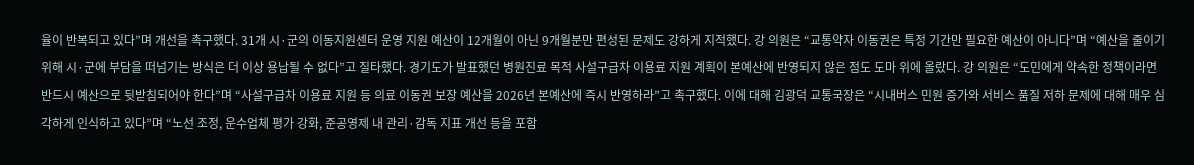율이 반복되고 있다”며 개선을 촉구했다. 31개 시·군의 이동지원센터 운영 지원 예산이 12개월이 아닌 9개월분만 편성된 문제도 강하게 지적했다. 강 의원은 “교통약자 이동권은 특정 기간만 필요한 예산이 아니다”며 “예산을 줄이기 위해 시·군에 부담을 떠넘기는 방식은 더 이상 용납될 수 없다”고 질타했다. 경기도가 발표했던 병원진료 목적 사설구급차 이용료 지원 계획이 본예산에 반영되지 않은 점도 도마 위에 올랐다. 강 의원은 “도민에게 약속한 정책이라면 반드시 예산으로 뒷받침되어야 한다”며 “사설구급차 이용료 지원 등 의료 이동권 보장 예산을 2026년 본예산에 즉시 반영하라”고 촉구했다. 이에 대해 김광덕 교통국장은 “시내버스 민원 증가와 서비스 품질 저하 문제에 대해 매우 심각하게 인식하고 있다”며 “노선 조정, 운수업체 평가 강화, 준공영제 내 관리·감독 지표 개선 등을 포함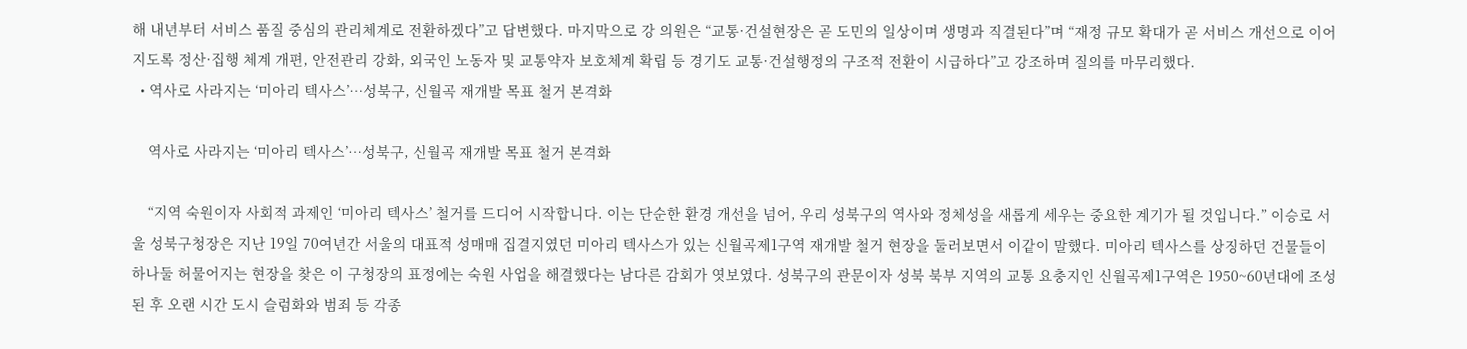해 내년부터 서비스 품질 중심의 관리체계로 전환하겠다”고 답변했다. 마지막으로 강 의원은 “교통·건설현장은 곧 도민의 일상이며 생명과 직결된다”며 “재정 규모 확대가 곧 서비스 개선으로 이어지도록 정산·집행 체계 개편, 안전관리 강화, 외국인 노동자 및 교통약자 보호체계 확립 등 경기도 교통·건설행정의 구조적 전환이 시급하다”고 강조하며 질의를 마무리했다.
  • 역사로 사라지는 ‘미아리 텍사스’…성북구, 신월곡 재개발 목표 철거 본격화

    역사로 사라지는 ‘미아리 텍사스’…성북구, 신월곡 재개발 목표 철거 본격화

    “지역 숙원이자 사회적 과제인 ‘미아리 텍사스’ 철거를 드디어 시작합니다. 이는 단순한 환경 개선을 넘어, 우리 성북구의 역사와 정체성을 새롭게 세우는 중요한 계기가 될 것입니다.” 이승로 서울 성북구청장은 지난 19일 70여년간 서울의 대표적 성매매 집결지였던 미아리 텍사스가 있는 신월곡제1구역 재개발 철거 현장을 둘러보면서 이같이 말했다. 미아리 텍사스를 상징하던 건물들이 하나둘 허물어지는 현장을 찾은 이 구청장의 표정에는 숙원 사업을 해결했다는 남다른 감회가 엿보였다. 성북구의 관문이자 성북 북부 지역의 교통 요충지인 신월곡제1구역은 1950~60년대에 조성된 후 오랜 시간 도시 슬럼화와 범죄 등 각종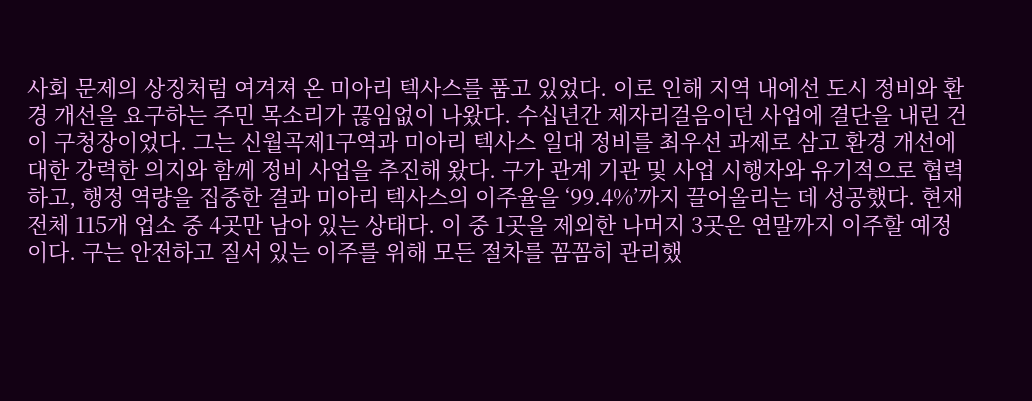사회 문제의 상징처럼 여겨져 온 미아리 텍사스를 품고 있었다. 이로 인해 지역 내에선 도시 정비와 환경 개선을 요구하는 주민 목소리가 끊임없이 나왔다. 수십년간 제자리걸음이던 사업에 결단을 내린 건 이 구청장이었다. 그는 신월곡제1구역과 미아리 텍사스 일대 정비를 최우선 과제로 삼고 환경 개선에 대한 강력한 의지와 함께 정비 사업을 추진해 왔다. 구가 관계 기관 및 사업 시행자와 유기적으로 협력하고, 행정 역량을 집중한 결과 미아리 텍사스의 이주율을 ‘99.4%’까지 끌어올리는 데 성공했다. 현재 전체 115개 업소 중 4곳만 남아 있는 상태다. 이 중 1곳을 제외한 나머지 3곳은 연말까지 이주할 예정이다. 구는 안전하고 질서 있는 이주를 위해 모든 절차를 꼼꼼히 관리했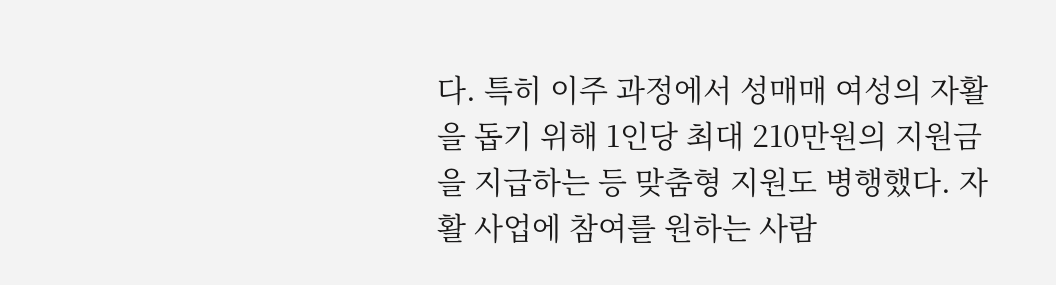다. 특히 이주 과정에서 성매매 여성의 자활을 돕기 위해 1인당 최대 210만원의 지원금을 지급하는 등 맞춤형 지원도 병행했다. 자활 사업에 참여를 원하는 사람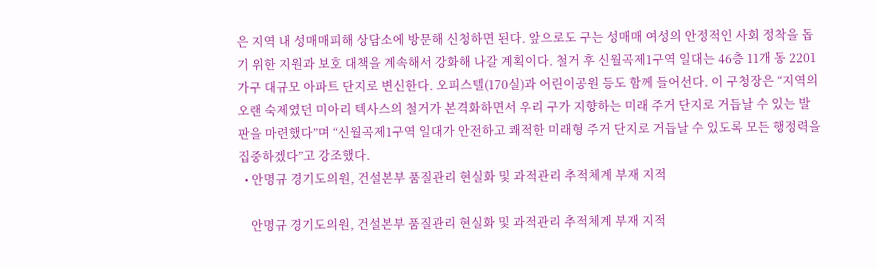은 지역 내 성매매피해 상담소에 방문해 신청하면 된다. 앞으로도 구는 성매매 여성의 안정적인 사회 정착을 돕기 위한 지원과 보호 대책을 계속해서 강화해 나갈 계획이다. 철거 후 신월곡제1구역 일대는 46층 11개 동 2201가구 대규모 아파트 단지로 변신한다. 오피스텔(170실)과 어린이공원 등도 함께 들어선다. 이 구청장은 “지역의 오랜 숙제였던 미아리 텍사스의 철거가 본격화하면서 우리 구가 지향하는 미래 주거 단지로 거듭날 수 있는 발판을 마련했다”며 “신월곡제1구역 일대가 안전하고 쾌적한 미래형 주거 단지로 거듭날 수 있도록 모든 행정력을 집중하겠다”고 강조했다.
  • 안명규 경기도의원, 건설본부 품질관리 현실화 및 과적관리 추적체계 부재 지적

    안명규 경기도의원, 건설본부 품질관리 현실화 및 과적관리 추적체계 부재 지적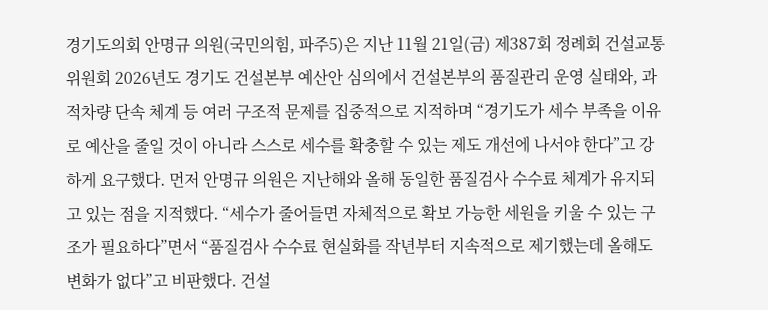경기도의회 안명규 의원(국민의힘, 파주5)은 지난 11월 21일(금) 제387회 정례회 건설교통위원회 2026년도 경기도 건설본부 예산안 심의에서 건설본부의 품질관리 운영 실태와, 과적차량 단속 체계 등 여러 구조적 문제를 집중적으로 지적하며 “경기도가 세수 부족을 이유로 예산을 줄일 것이 아니라 스스로 세수를 확충할 수 있는 제도 개선에 나서야 한다”고 강하게 요구했다. 먼저 안명규 의원은 지난해와 올해 동일한 품질검사 수수료 체계가 유지되고 있는 점을 지적했다. “세수가 줄어들면 자체적으로 확보 가능한 세원을 키울 수 있는 구조가 필요하다”면서 “품질검사 수수료 현실화를 작년부터 지속적으로 제기했는데 올해도 변화가 없다”고 비판했다. 건설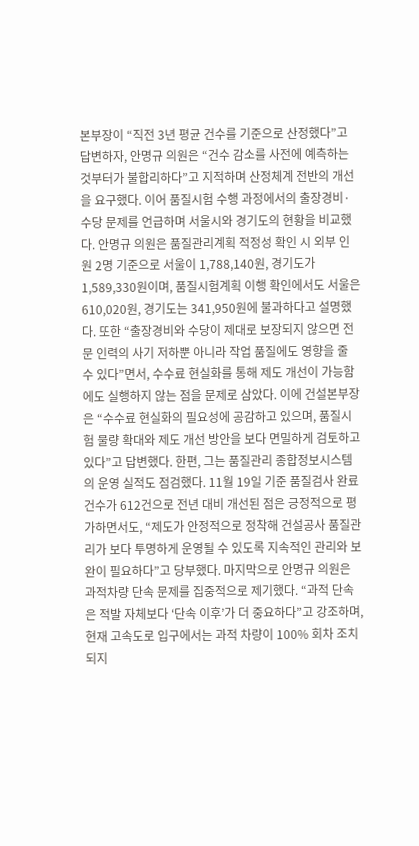본부장이 “직전 3년 평균 건수를 기준으로 산정했다”고 답변하자, 안명규 의원은 “건수 감소를 사전에 예측하는 것부터가 불합리하다”고 지적하며 산정체계 전반의 개선을 요구했다. 이어 품질시험 수행 과정에서의 출장경비·수당 문제를 언급하며 서울시와 경기도의 현황을 비교했다. 안명규 의원은 품질관리계획 적정성 확인 시 외부 인원 2명 기준으로 서울이 1,788,140원, 경기도가 1,589,330원이며, 품질시험계획 이행 확인에서도 서울은 610,020원, 경기도는 341,950원에 불과하다고 설명했다. 또한 “출장경비와 수당이 제대로 보장되지 않으면 전문 인력의 사기 저하뿐 아니라 작업 품질에도 영향을 줄 수 있다”면서, 수수료 현실화를 통해 제도 개선이 가능함에도 실행하지 않는 점을 문제로 삼았다. 이에 건설본부장은 “수수료 현실화의 필요성에 공감하고 있으며, 품질시험 물량 확대와 제도 개선 방안을 보다 면밀하게 검토하고 있다”고 답변했다. 한편, 그는 품질관리 종합정보시스템의 운영 실적도 점검했다. 11월 19일 기준 품질검사 완료 건수가 612건으로 전년 대비 개선된 점은 긍정적으로 평가하면서도, “제도가 안정적으로 정착해 건설공사 품질관리가 보다 투명하게 운영될 수 있도록 지속적인 관리와 보완이 필요하다”고 당부했다. 마지막으로 안명규 의원은 과적차량 단속 문제를 집중적으로 제기했다. “과적 단속은 적발 자체보다 ‘단속 이후’가 더 중요하다”고 강조하며, 현재 고속도로 입구에서는 과적 차량이 100% 회차 조치되지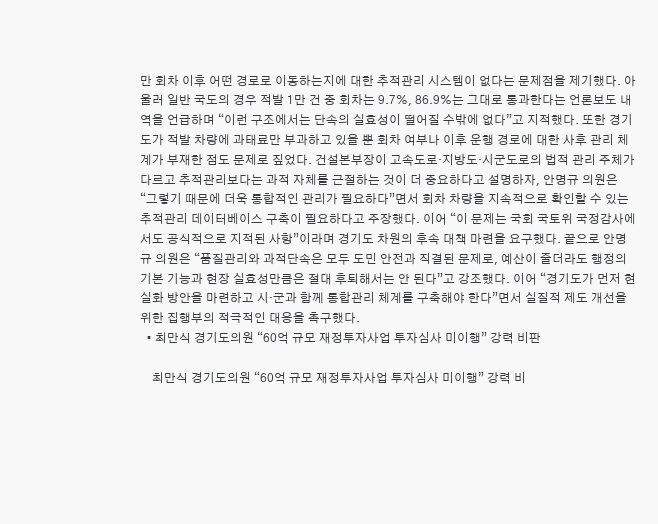만 회차 이후 어떤 경로로 이동하는지에 대한 추적관리 시스템이 없다는 문제점을 제기했다. 아울러 일반 국도의 경우 적발 1만 건 중 회차는 9.7%, 86.9%는 그대로 통과한다는 언론보도 내역을 언급하며 “이런 구조에서는 단속의 실효성이 떨어질 수밖에 없다”고 지적했다. 또한 경기도가 적발 차량에 과태료만 부과하고 있을 뿐 회차 여부나 이후 운행 경로에 대한 사후 관리 체계가 부재한 점도 문제로 짚었다. 건설본부장이 고속도로·지방도·시군도로의 법적 관리 주체가 다르고 추적관리보다는 과적 자체를 근절하는 것이 더 중요하다고 설명하자, 안명규 의원은 “그렇기 때문에 더욱 통합적인 관리가 필요하다”면서 회차 차량을 지속적으로 확인할 수 있는 추적관리 데이터베이스 구축이 필요하다고 주장했다. 이어 “이 문제는 국회 국토위 국정감사에서도 공식적으로 지적된 사항”이라며 경기도 차원의 후속 대책 마련을 요구했다. 끝으로 안명규 의원은 “품질관리와 과적단속은 모두 도민 안전과 직결된 문제로, 예산이 줄더라도 행정의 기본 기능과 현장 실효성만큼은 절대 후퇴해서는 안 된다”고 강조했다. 이어 “경기도가 먼저 현실화 방안을 마련하고 시·군과 함께 통합관리 체계를 구축해야 한다”면서 실질적 제도 개선을 위한 집행부의 적극적인 대응을 촉구했다.
  • 최만식 경기도의원 “60억 규모 재정투자사업 투자심사 미이행” 강력 비판

    최만식 경기도의원 “60억 규모 재정투자사업 투자심사 미이행” 강력 비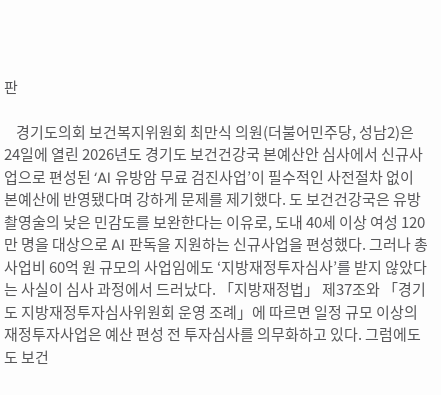판

    경기도의회 보건복지위원회 최만식 의원(더불어민주당, 성남2)은 24일에 열린 2026년도 경기도 보건건강국 본예산안 심사에서 신규사업으로 편성된 ‘AI 유방암 무료 검진사업’이 필수적인 사전절차 없이 본예산에 반영됐다며 강하게 문제를 제기했다. 도 보건건강국은 유방촬영술의 낮은 민감도를 보완한다는 이유로, 도내 40세 이상 여성 120만 명을 대상으로 AI 판독을 지원하는 신규사업을 편성했다. 그러나 총사업비 60억 원 규모의 사업임에도 ‘지방재정투자심사’를 받지 않았다는 사실이 심사 과정에서 드러났다. 「지방재정법」 제37조와 「경기도 지방재정투자심사위원회 운영 조례」에 따르면 일정 규모 이상의 재정투자사업은 예산 편성 전 투자심사를 의무화하고 있다. 그럼에도 도 보건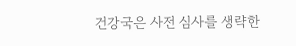건강국은 사전 심사를 생략한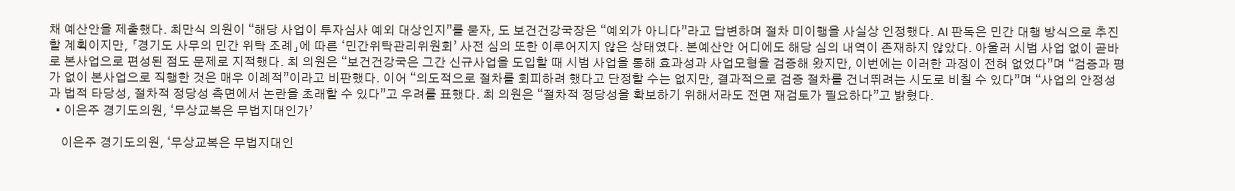채 예산안을 제출했다. 최만식 의원이 “해당 사업이 투자심사 예외 대상인지”를 묻자, 도 보건건강국장은 “예외가 아니다”라고 답변하며 절차 미이행을 사실상 인정했다. AI 판독은 민간 대행 방식으로 추진할 계획이지만, 「경기도 사무의 민간 위탁 조례」에 따른 ‘민간위탁관리위원회’ 사전 심의 또한 이루어지지 않은 상태였다. 본예산안 어디에도 해당 심의 내역이 존재하지 않았다. 아울러 시범 사업 없이 곧바로 본사업으로 편성된 점도 문제로 지적했다. 최 의원은 “보건건강국은 그간 신규사업을 도입할 때 시범 사업을 통해 효과성과 사업모형을 검증해 왔지만, 이번에는 이러한 과정이 전혀 없었다”며 “검증과 평가 없이 본사업으로 직행한 것은 매우 이례적”이라고 비판했다. 이어 “의도적으로 절차를 회피하려 했다고 단정할 수는 없지만, 결과적으로 검증 절차를 건너뛰려는 시도로 비칠 수 있다”며 “사업의 안정성과 법적 타당성, 절차적 정당성 측면에서 논란을 초래할 수 있다”고 우려를 표했다. 최 의원은 “절차적 정당성을 확보하기 위해서라도 전면 재검토가 필요하다”고 밝혔다.
  • 이은주 경기도의원, ‘무상교복은 무법지대인가’

    이은주 경기도의원, ‘무상교복은 무법지대인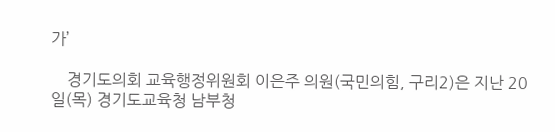가’

    경기도의회 교육행정위원회 이은주 의원(국민의힘, 구리2)은 지난 20일(목) 경기도교육청 남부청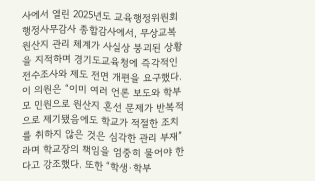사에서 열린 2025년도 교육행정위원회 행정사무감사 종합감사에서, 무상교복 원산지 관리 체계가 사실상 붕괴된 상황을 지적하며 경기도교육청에 즉각적인 전수조사와 제도 전면 개편을 요구했다. 이 의원은 “이미 여러 언론 보도와 학부모 민원으로 원산지 혼선 문제가 반복적으로 제기됐음에도 학교가 적절한 조치를 취하지 않은 것은 심각한 관리 부재”라며 학교장의 책임을 엄중히 물어야 한다고 강조했다. 또한 “학생·학부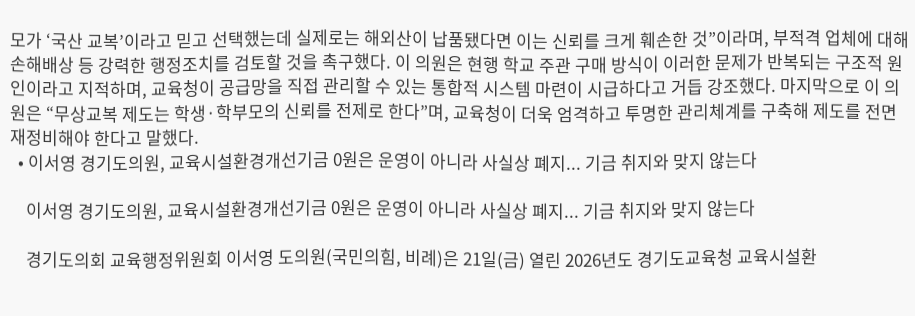모가 ‘국산 교복’이라고 믿고 선택했는데 실제로는 해외산이 납품됐다면 이는 신뢰를 크게 훼손한 것”이라며, 부적격 업체에 대해 손해배상 등 강력한 행정조치를 검토할 것을 촉구했다. 이 의원은 현행 학교 주관 구매 방식이 이러한 문제가 반복되는 구조적 원인이라고 지적하며, 교육청이 공급망을 직접 관리할 수 있는 통합적 시스템 마련이 시급하다고 거듭 강조했다. 마지막으로 이 의원은 “무상교복 제도는 학생·학부모의 신뢰를 전제로 한다”며, 교육청이 더욱 엄격하고 투명한 관리체계를 구축해 제도를 전면 재정비해야 한다고 말했다.
  • 이서영 경기도의원, 교육시설환경개선기금 0원은 운영이 아니라 사실상 폐지... 기금 취지와 맞지 않는다

    이서영 경기도의원, 교육시설환경개선기금 0원은 운영이 아니라 사실상 폐지... 기금 취지와 맞지 않는다

    경기도의회 교육행정위원회 이서영 도의원(국민의힘, 비례)은 21일(금) 열린 2026년도 경기도교육청 교육시설환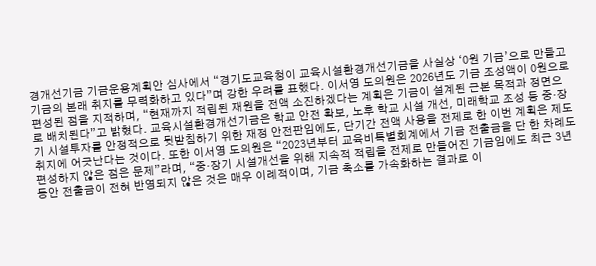경개선기금 기금운용계획안 심사에서 “경기도교육청이 교육시설환경개선기금을 사실상 ‘0원 기금’으로 만들고 기금의 본래 취지를 무력화하고 있다”며 강한 우려를 표했다. 이서영 도의원은 2026년도 기금 조성액이 0원으로 편성된 점을 지적하며, “현재까지 적립된 재원을 전액 소진하겠다는 계획은 기금이 설계된 근본 목적과 정면으로 배치된다”고 밝혔다. 교육시설환경개선기금은 학교 안전 확보, 노후 학교 시설 개선, 미래학교 조성 등 중·장기 시설투자를 안정적으로 뒷받침하기 위한 재정 안전판임에도, 단기간 전액 사용을 전제로 한 이번 계획은 제도 취지에 어긋난다는 것이다. 또한 이서영 도의원은 “2023년부터 교육비특별회계에서 기금 전출금을 단 한 차례도 편성하지 않은 점은 문제”라며, “중·장기 시설개선을 위해 지속적 적립을 전제로 만들어진 기금임에도 최근 3년 동안 전출금이 전혀 반영되지 않은 것은 매우 이례적이며, 기금 축소를 가속화하는 결과로 이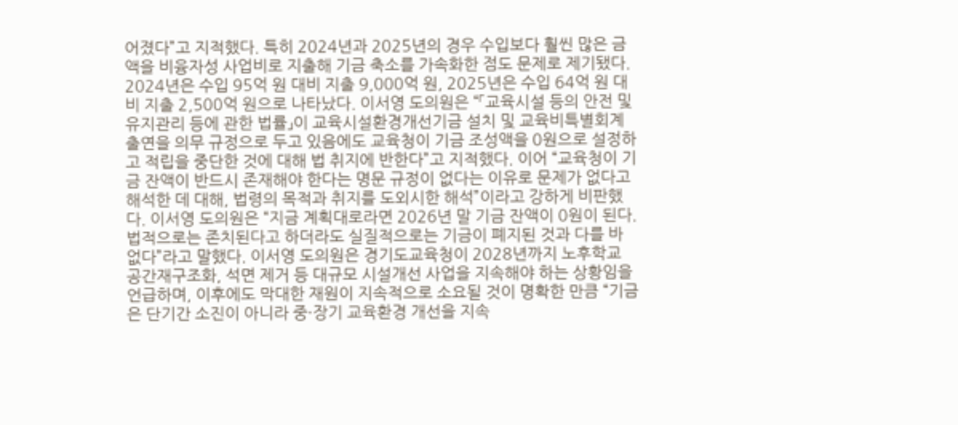어졌다”고 지적했다. 특히 2024년과 2025년의 경우 수입보다 훨씬 많은 금액을 비융자성 사업비로 지출해 기금 축소를 가속화한 점도 문제로 제기됐다. 2024년은 수입 95억 원 대비 지출 9,000억 원, 2025년은 수입 64억 원 대비 지출 2,500억 원으로 나타났다. 이서영 도의원은 “「교육시설 등의 안전 및 유지관리 등에 관한 법률」이 교육시설환경개선기금 설치 및 교육비특별회계 출연을 의무 규정으로 두고 있음에도 교육청이 기금 조성액을 0원으로 설정하고 적립을 중단한 것에 대해 법 취지에 반한다”고 지적했다. 이어 “교육청이 기금 잔액이 반드시 존재해야 한다는 명문 규정이 없다는 이유로 문제가 없다고 해석한 데 대해, 법령의 목적과 취지를 도외시한 해석”이라고 강하게 비판했다. 이서영 도의원은 “지금 계획대로라면 2026년 말 기금 잔액이 0원이 된다. 법적으로는 존치된다고 하더라도 실질적으로는 기금이 폐지된 것과 다를 바 없다”라고 말했다. 이서영 도의원은 경기도교육청이 2028년까지 노후학교 공간재구조화, 석면 제거 등 대규모 시설개선 사업을 지속해야 하는 상황임을 언급하며, 이후에도 막대한 재원이 지속적으로 소요될 것이 명확한 만큼 “기금은 단기간 소진이 아니라 중·장기 교육환경 개선을 지속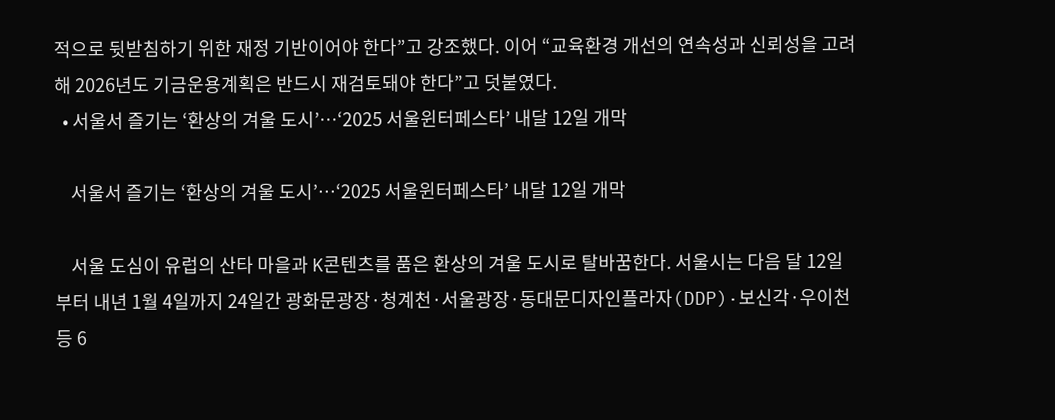적으로 뒷받침하기 위한 재정 기반이어야 한다”고 강조했다. 이어 “교육환경 개선의 연속성과 신뢰성을 고려해 2026년도 기금운용계획은 반드시 재검토돼야 한다”고 덧붙였다.
  • 서울서 즐기는 ‘환상의 겨울 도시’…‘2025 서울윈터페스타’ 내달 12일 개막

    서울서 즐기는 ‘환상의 겨울 도시’…‘2025 서울윈터페스타’ 내달 12일 개막

    서울 도심이 유럽의 산타 마을과 K콘텐츠를 품은 환상의 겨울 도시로 탈바꿈한다. 서울시는 다음 달 12일부터 내년 1월 4일까지 24일간 광화문광장·청계천·서울광장·동대문디자인플라자(DDP)·보신각·우이천 등 6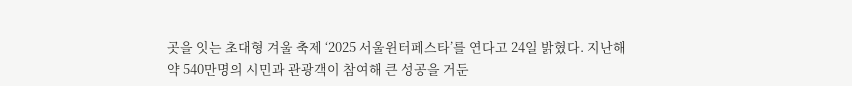곳을 잇는 초대형 겨울 축제 ‘2025 서울윈터페스타’를 연다고 24일 밝혔다. 지난해 약 540만명의 시민과 관광객이 참여해 큰 성공을 거둔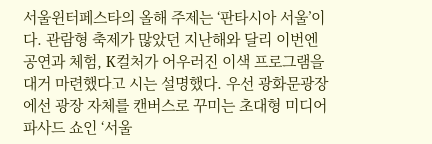서울윈터페스타의 올해 주제는 ‘판타시아 서울’이다. 관람형 축제가 많았던 지난해와 달리 이번엔 공연과 체험, K컬처가 어우러진 이색 프로그램을 대거 마련했다고 시는 설명했다. 우선 광화문광장에선 광장 자체를 캔버스로 꾸미는 초대형 미디어파사드 쇼인 ‘서울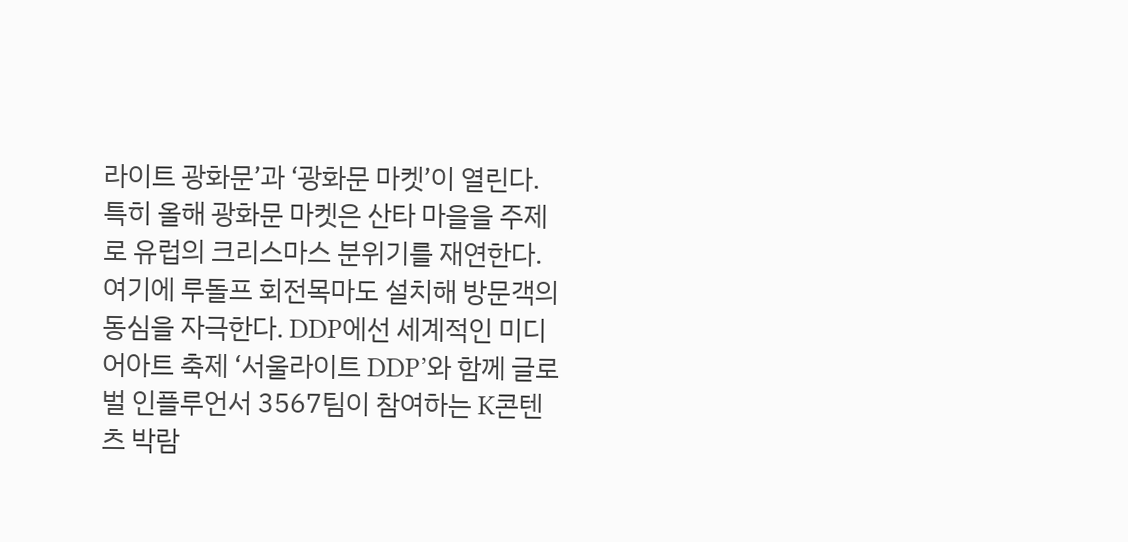라이트 광화문’과 ‘광화문 마켓’이 열린다. 특히 올해 광화문 마켓은 산타 마을을 주제로 유럽의 크리스마스 분위기를 재연한다. 여기에 루돌프 회전목마도 설치해 방문객의 동심을 자극한다. DDP에선 세계적인 미디어아트 축제 ‘서울라이트 DDP’와 함께 글로벌 인플루언서 3567팀이 참여하는 K콘텐츠 박람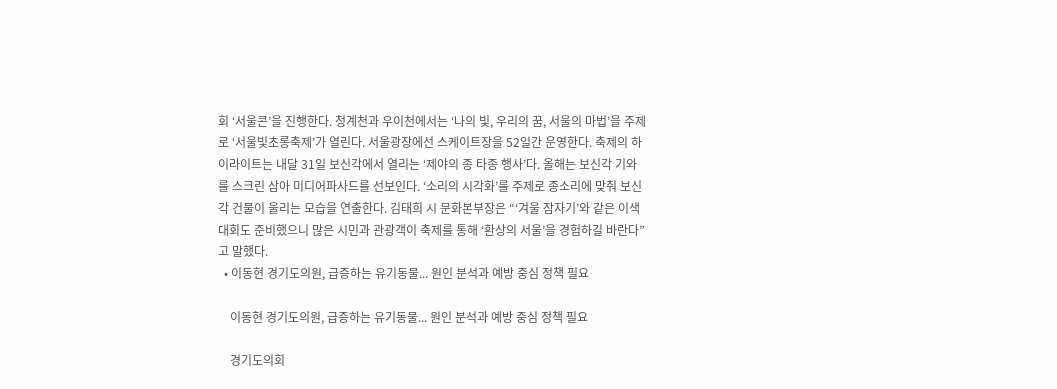회 ‘서울콘’을 진행한다. 청계천과 우이천에서는 ‘나의 빛, 우리의 꿈, 서울의 마법’을 주제로 ‘서울빛초롱축제’가 열린다. 서울광장에선 스케이트장을 52일간 운영한다. 축제의 하이라이트는 내달 31일 보신각에서 열리는 ‘제야의 종 타종 행사’다. 올해는 보신각 기와를 스크린 삼아 미디어파사드를 선보인다. ‘소리의 시각화’를 주제로 종소리에 맞춰 보신각 건물이 울리는 모습을 연출한다. 김태희 시 문화본부장은 “‘겨울 잠자기’와 같은 이색 대회도 준비했으니 많은 시민과 관광객이 축제를 통해 ‘환상의 서울’을 경험하길 바란다”고 말했다.
  • 이동현 경기도의원, 급증하는 유기동물... 원인 분석과 예방 중심 정책 필요

    이동현 경기도의원, 급증하는 유기동물... 원인 분석과 예방 중심 정책 필요

    경기도의회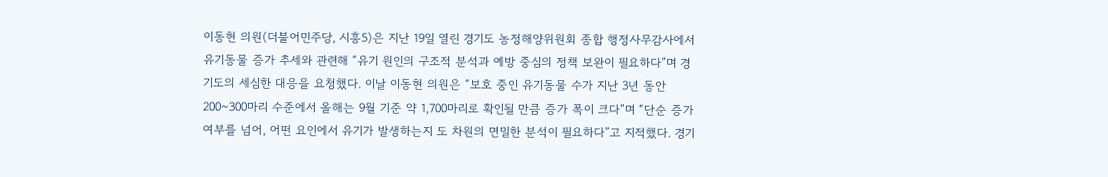이동현 의원(더불어민주당, 시흥5)은 지난 19일 열린 경기도 농정해양위원회 종합 행정사무감사에서 유기동물 증가 추세와 관련해 “유기 원인의 구조적 분석과 예방 중심의 정책 보완이 필요하다”며 경기도의 세심한 대응을 요청했다. 이날 이동현 의원은 “보호 중인 유기동물 수가 지난 3년 동안 200~300마리 수준에서 올해는 9월 기준 약 1,700마리로 확인될 만큼 증가 폭이 크다”며 “단순 증가 여부를 넘어, 어떤 요인에서 유기가 발생하는지 도 차원의 면밀한 분석이 필요하다”고 지적했다. 경기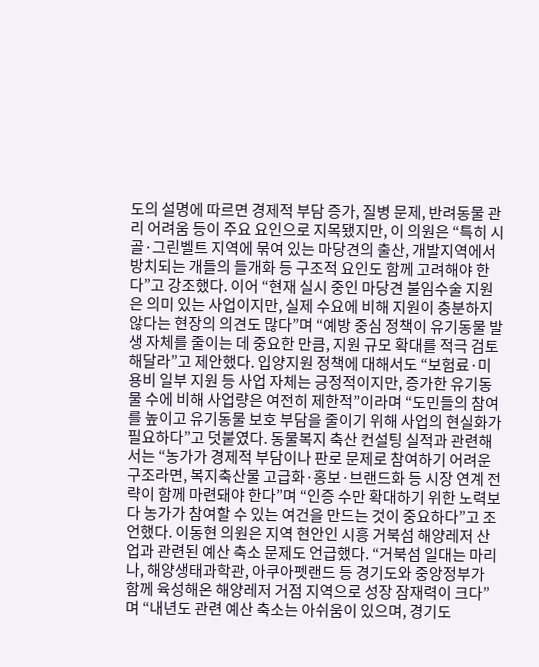도의 설명에 따르면 경제적 부담 증가, 질병 문제, 반려동물 관리 어려움 등이 주요 요인으로 지목됐지만, 이 의원은 “특히 시골·그린벨트 지역에 묶여 있는 마당견의 출산, 개발지역에서 방치되는 개들의 들개화 등 구조적 요인도 함께 고려해야 한다”고 강조했다. 이어 “현재 실시 중인 마당견 불임수술 지원은 의미 있는 사업이지만, 실제 수요에 비해 지원이 충분하지 않다는 현장의 의견도 많다”며 “예방 중심 정책이 유기동물 발생 자체를 줄이는 데 중요한 만큼, 지원 규모 확대를 적극 검토해달라”고 제안했다. 입양지원 정책에 대해서도 “보험료·미용비 일부 지원 등 사업 자체는 긍정적이지만, 증가한 유기동물 수에 비해 사업량은 여전히 제한적”이라며 “도민들의 참여를 높이고 유기동물 보호 부담을 줄이기 위해 사업의 현실화가 필요하다”고 덧붙였다. 동물복지 축산 컨설팅 실적과 관련해서는 “농가가 경제적 부담이나 판로 문제로 참여하기 어려운 구조라면, 복지축산물 고급화·홍보·브랜드화 등 시장 연계 전략이 함께 마련돼야 한다”며 “인증 수만 확대하기 위한 노력보다 농가가 참여할 수 있는 여건을 만드는 것이 중요하다”고 조언했다. 이동현 의원은 지역 현안인 시흥 거북섬 해양레저 산업과 관련된 예산 축소 문제도 언급했다. “거북섬 일대는 마리나, 해양생태과학관, 아쿠아펫랜드 등 경기도와 중앙정부가 함께 육성해온 해양레저 거점 지역으로 성장 잠재력이 크다”며 “내년도 관련 예산 축소는 아쉬움이 있으며, 경기도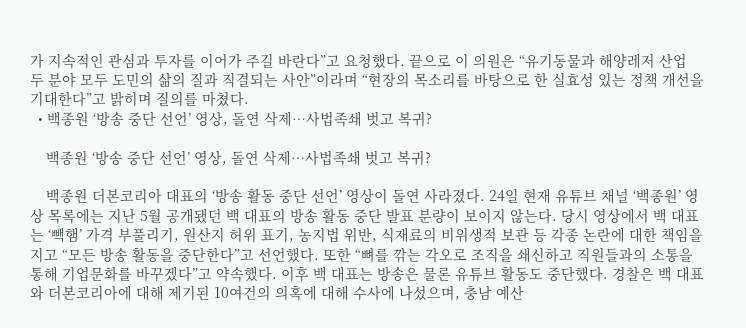가 지속적인 관심과 투자를 이어가 주길 바란다”고 요청했다. 끝으로 이 의원은 “유기동물과 해양레저 산업 두 분야 모두 도민의 삶의 질과 직결되는 사안”이라며 “현장의 목소리를 바탕으로 한 실효성 있는 정책 개선을 기대한다”고 밝히며 질의를 마쳤다.
  • 백종원 ‘방송 중단 선언’ 영상, 돌연 삭제…사법족쇄 벗고 복귀?

    백종원 ‘방송 중단 선언’ 영상, 돌연 삭제…사법족쇄 벗고 복귀?

    백종원 더본코리아 대표의 ‘방송 활동 중단 선언’ 영상이 돌연 사라졌다. 24일 현재 유튜브 채널 ‘백종원’ 영상 목록에는 지난 5월 공개됐던 백 대표의 방송 활동 중단 발표 분량이 보이지 않는다. 당시 영상에서 백 대표는 ‘빽햄’ 가격 부풀리기, 원산지 허위 표기, 농지법 위반, 식재료의 비위생적 보관 등 각종 논란에 대한 책임을 지고 “모든 방송 활동을 중단한다”고 선언했다. 또한 “뼈를 깎는 각오로 조직을 쇄신하고 직원들과의 소통을 통해 기업문화를 바꾸겠다”고 약속했다. 이후 백 대표는 방송은 물론 유튜브 활동도 중단했다. 경찰은 백 대표와 더본코리아에 대해 제기된 10여건의 의혹에 대해 수사에 나섰으며, 충남 예산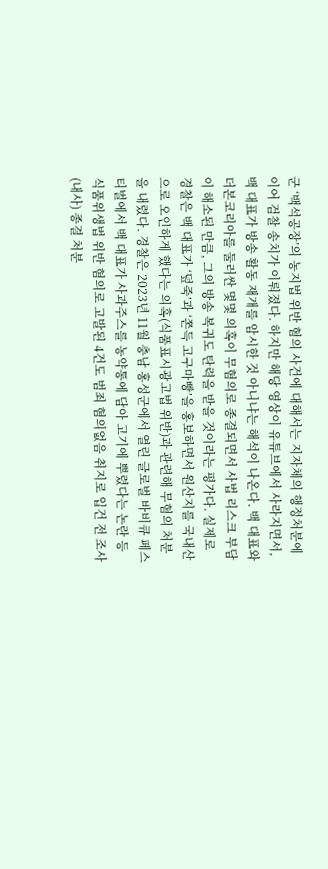군 ‘백석공장’의 농지법 위반 혐의 사건에 대해서는 지자체의 행정처분에 이어 검찰 송치가 이뤄졌다. 하지만 해당 영상이 유튜브에서 사라지면서, 백 대표가 방송 활동 재개를 암시한 것 아니냐는 해석이 나온다. 백 대표와 더본코리아를 둘러싼 몇몇 의혹이 무혐의로 종결되면서 사법 리스크 부담이 해소된 만큼, 그의 방송 복귀도 탄력을 받을 것이라는 평가다. 실제로 경찰은 백 대표가 ‘덮죽’과 ‘쫀득 고구마빵’을 홍보하면서 원산지를 국내산으로 오인하게 했다는 의혹(식품표시광고법 위반)과 관련해 무혐의 처분을 내렸다. 경찰은 2023년 11월 충남 홍성군에서 열린 글로벌 바비큐 페스티벌에서 백 대표가 사과주스를 농약통에 담아 고기에 뿌렸다는 논란 등 식품위생법 위반 혐의로 고발된 4건도 범죄 혐의없음 취지로 입건 전 조사(내사) 종결 처분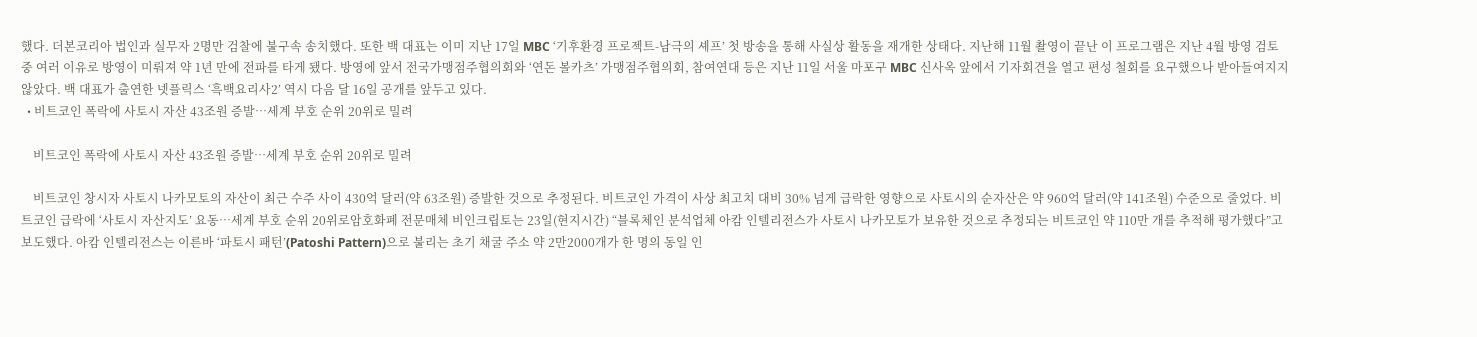했다. 더본코리아 법인과 실무자 2명만 검찰에 불구속 송치했다. 또한 백 대표는 이미 지난 17일 MBC ‘기후환경 프로젝트-남극의 셰프’ 첫 방송을 통해 사실상 활동을 재개한 상태다. 지난해 11월 촬영이 끝난 이 프로그램은 지난 4월 방영 검토 중 여러 이유로 방영이 미뤄져 약 1년 만에 전파를 타게 됐다. 방영에 앞서 전국가맹점주협의회와 ‘연돈 볼카츠’ 가맹점주협의회, 참여연대 등은 지난 11일 서울 마포구 MBC 신사옥 앞에서 기자회견을 열고 편성 철회를 요구했으나 받아들여지지 않았다. 백 대표가 출연한 넷플릭스 ‘흑백요리사2’ 역시 다음 달 16일 공개를 앞두고 있다.
  • 비트코인 폭락에 사토시 자산 43조원 증발…세계 부호 순위 20위로 밀려

    비트코인 폭락에 사토시 자산 43조원 증발…세계 부호 순위 20위로 밀려

    비트코인 창시자 사토시 나카모토의 자산이 최근 수주 사이 430억 달러(약 63조원) 증발한 것으로 추정된다. 비트코인 가격이 사상 최고치 대비 30% 넘게 급락한 영향으로 사토시의 순자산은 약 960억 달러(약 141조원) 수준으로 줄었다. 비트코인 급락에 ‘사토시 자산지도’ 요동…세계 부호 순위 20위로암호화폐 전문매체 비인크립토는 23일(현지시간) “블록체인 분석업체 아캄 인텔리전스가 사토시 나카모토가 보유한 것으로 추정되는 비트코인 약 110만 개를 추적해 평가했다”고 보도했다. 아캄 인텔리전스는 이른바 ‘파토시 패턴’(Patoshi Pattern)으로 불리는 초기 채굴 주소 약 2만2000개가 한 명의 동일 인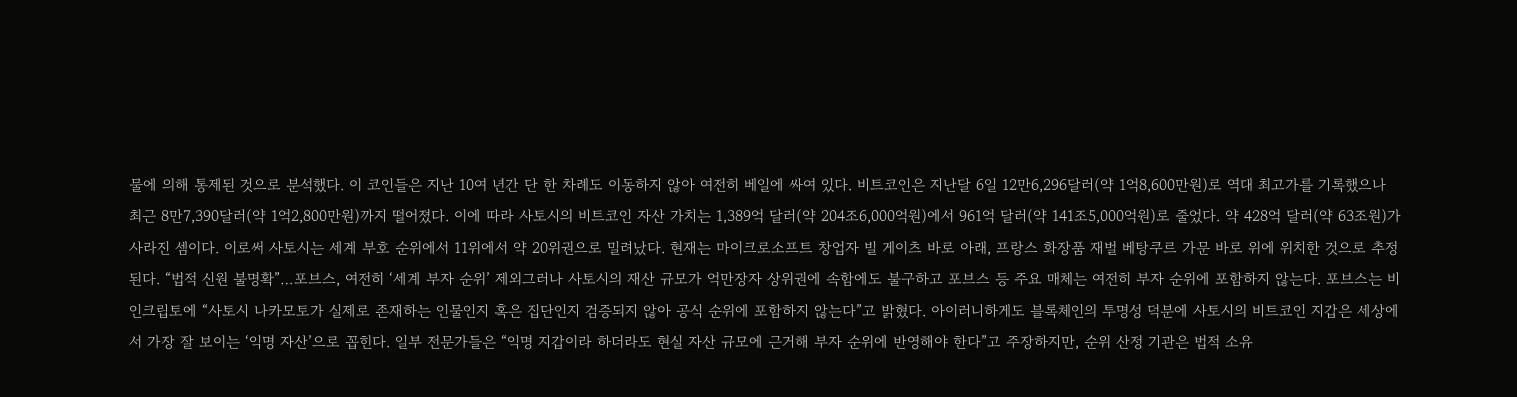물에 의해 통제된 것으로 분석했다. 이 코인들은 지난 10여 년간 단 한 차례도 이동하지 않아 여전히 베일에 싸여 있다. 비트코인은 지난달 6일 12만6,296달러(약 1억8,600만원)로 역대 최고가를 기록했으나 최근 8만7,390달러(약 1억2,800만원)까지 떨어졌다. 이에 따라 사토시의 비트코인 자산 가치는 1,389억 달러(약 204조6,000억원)에서 961억 달러(약 141조5,000억원)로 줄었다. 약 428억 달러(약 63조원)가 사라진 셈이다. 이로써 사토시는 세계 부호 순위에서 11위에서 약 20위권으로 밀려났다. 현재는 마이크로소프트 창업자 빌 게이츠 바로 아래, 프랑스 화장품 재벌 베탕쿠르 가문 바로 위에 위치한 것으로 추정된다. “법적 신원 불명확”…포브스, 여전히 ‘세계 부자 순위’ 제외그러나 사토시의 재산 규모가 억만장자 상위권에 속함에도 불구하고 포브스 등 주요 매체는 여전히 부자 순위에 포함하지 않는다. 포브스는 비인크립토에 “사토시 나카모토가 실제로 존재하는 인물인지 혹은 집단인지 검증되지 않아 공식 순위에 포함하지 않는다”고 밝혔다. 아이러니하게도 블록체인의 투명성 덕분에 사토시의 비트코인 지갑은 세상에서 가장 잘 보이는 ‘익명 자산’으로 꼽힌다. 일부 전문가들은 “익명 지갑이라 하더라도 현실 자산 규모에 근거해 부자 순위에 반영해야 한다”고 주장하지만, 순위 산정 기관은 법적 소유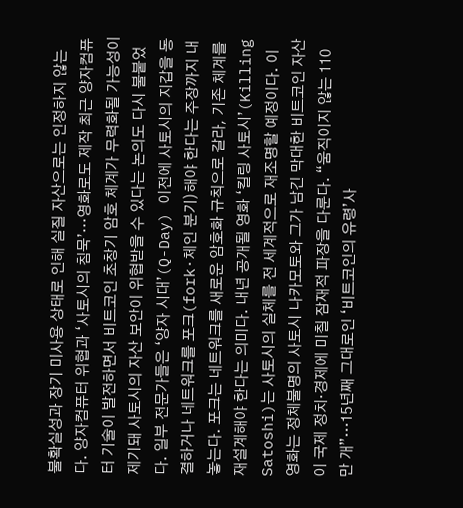불확실성과 장기 미사용 상태로 인해 실질 자산으로는 인정하지 않는다. 양자컴퓨터 위협과 ‘사토시의 침묵’…영화로도 제작 최근 양자컴퓨터 기술이 발전하면서 비트코인 초창기 암호 체계가 무력화될 가능성이 제기돼 사토시의 자산 보안이 위협받을 수 있다는 논의도 다시 불붙었다. 일부 전문가들은 ‘양자 시대’(Q-Day) 이전에 사토시의 지갑을 동결하거나 네트워크를 포크(fork·체인 분기)해야 한다는 주장까지 내놓는다. 포크는 네트워크를 새로운 암호화 규칙으로 갈라, 기존 체계를 재설계해야 한다는 의미다. 내년 공개될 영화 ‘킬링 사토시’(Killing Satoshi)는 사토시의 실체를 전 세계적으로 재조명할 예정이다. 이 영화는 정체불명의 사토시 나카모토와 그가 남긴 막대한 비트코인 자산이 국제 정치·경제에 미칠 잠재적 파장을 다룬다. “움직이지 않는 110만 개”…15년째 그대로인 ‘비트코인의 유령’사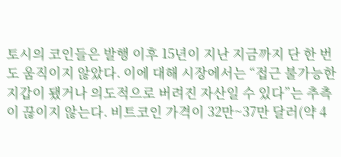토시의 코인들은 발행 이후 15년이 지난 지금까지 단 한 번도 움직이지 않았다. 이에 대해 시장에서는 “접근 불가능한 지갑이 됐거나 의도적으로 버려진 자산일 수 있다”는 추측이 끊이지 않는다. 비트코인 가격이 32만~37만 달러(약 4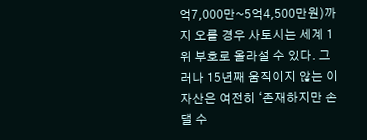억7,000만~5억4,500만원)까지 오를 경우 사토시는 세계 1위 부호로 올라설 수 있다. 그러나 15년째 움직이지 않는 이 자산은 여전히 ‘존재하지만 손댈 수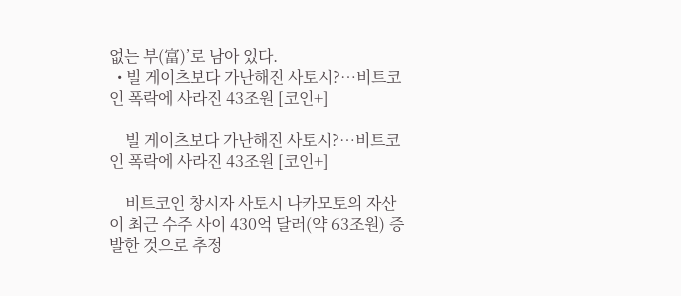없는 부(富)’로 남아 있다.
  • 빌 게이츠보다 가난해진 사토시?…비트코인 폭락에 사라진 43조원 [코인+]

    빌 게이츠보다 가난해진 사토시?…비트코인 폭락에 사라진 43조원 [코인+]

    비트코인 창시자 사토시 나카모토의 자산이 최근 수주 사이 430억 달러(약 63조원) 증발한 것으로 추정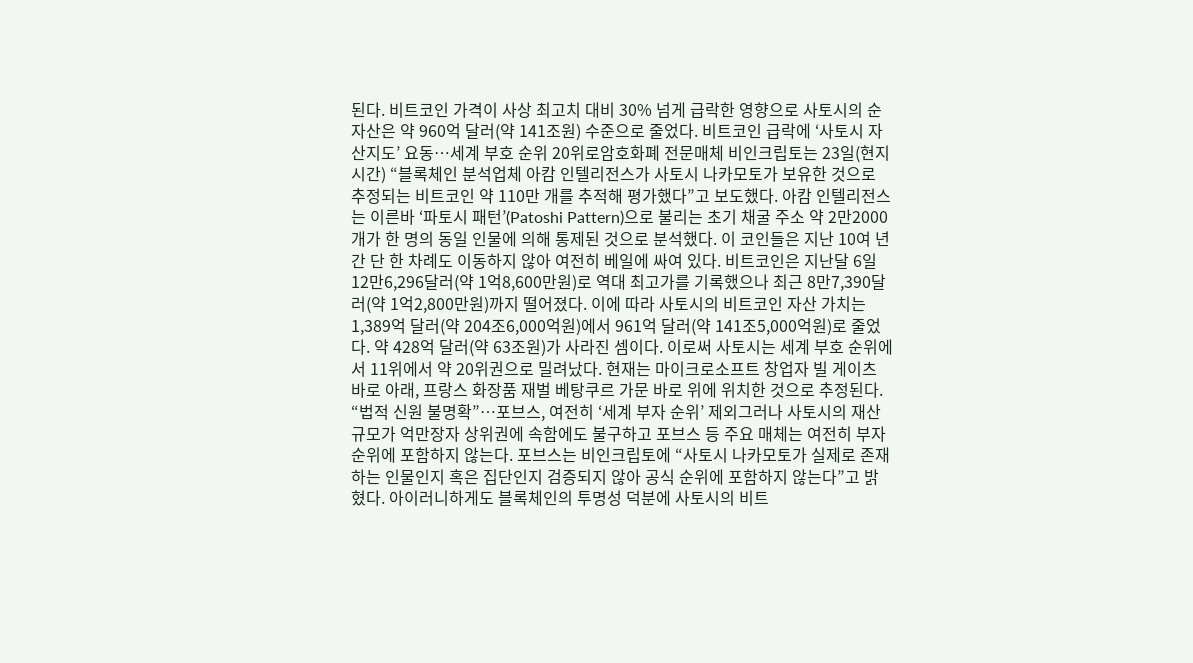된다. 비트코인 가격이 사상 최고치 대비 30% 넘게 급락한 영향으로 사토시의 순자산은 약 960억 달러(약 141조원) 수준으로 줄었다. 비트코인 급락에 ‘사토시 자산지도’ 요동…세계 부호 순위 20위로암호화폐 전문매체 비인크립토는 23일(현지시간) “블록체인 분석업체 아캄 인텔리전스가 사토시 나카모토가 보유한 것으로 추정되는 비트코인 약 110만 개를 추적해 평가했다”고 보도했다. 아캄 인텔리전스는 이른바 ‘파토시 패턴’(Patoshi Pattern)으로 불리는 초기 채굴 주소 약 2만2000개가 한 명의 동일 인물에 의해 통제된 것으로 분석했다. 이 코인들은 지난 10여 년간 단 한 차례도 이동하지 않아 여전히 베일에 싸여 있다. 비트코인은 지난달 6일 12만6,296달러(약 1억8,600만원)로 역대 최고가를 기록했으나 최근 8만7,390달러(약 1억2,800만원)까지 떨어졌다. 이에 따라 사토시의 비트코인 자산 가치는 1,389억 달러(약 204조6,000억원)에서 961억 달러(약 141조5,000억원)로 줄었다. 약 428억 달러(약 63조원)가 사라진 셈이다. 이로써 사토시는 세계 부호 순위에서 11위에서 약 20위권으로 밀려났다. 현재는 마이크로소프트 창업자 빌 게이츠 바로 아래, 프랑스 화장품 재벌 베탕쿠르 가문 바로 위에 위치한 것으로 추정된다. “법적 신원 불명확”…포브스, 여전히 ‘세계 부자 순위’ 제외그러나 사토시의 재산 규모가 억만장자 상위권에 속함에도 불구하고 포브스 등 주요 매체는 여전히 부자 순위에 포함하지 않는다. 포브스는 비인크립토에 “사토시 나카모토가 실제로 존재하는 인물인지 혹은 집단인지 검증되지 않아 공식 순위에 포함하지 않는다”고 밝혔다. 아이러니하게도 블록체인의 투명성 덕분에 사토시의 비트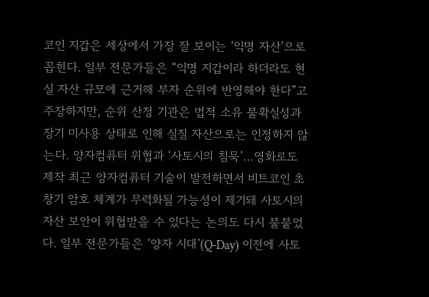코인 지갑은 세상에서 가장 잘 보이는 ‘익명 자산’으로 꼽힌다. 일부 전문가들은 “익명 지갑이라 하더라도 현실 자산 규모에 근거해 부자 순위에 반영해야 한다”고 주장하지만, 순위 산정 기관은 법적 소유 불확실성과 장기 미사용 상태로 인해 실질 자산으로는 인정하지 않는다. 양자컴퓨터 위협과 ‘사토시의 침묵’…영화로도 제작 최근 양자컴퓨터 기술이 발전하면서 비트코인 초창기 암호 체계가 무력화될 가능성이 제기돼 사토시의 자산 보안이 위협받을 수 있다는 논의도 다시 불붙었다. 일부 전문가들은 ‘양자 시대’(Q-Day) 이전에 사토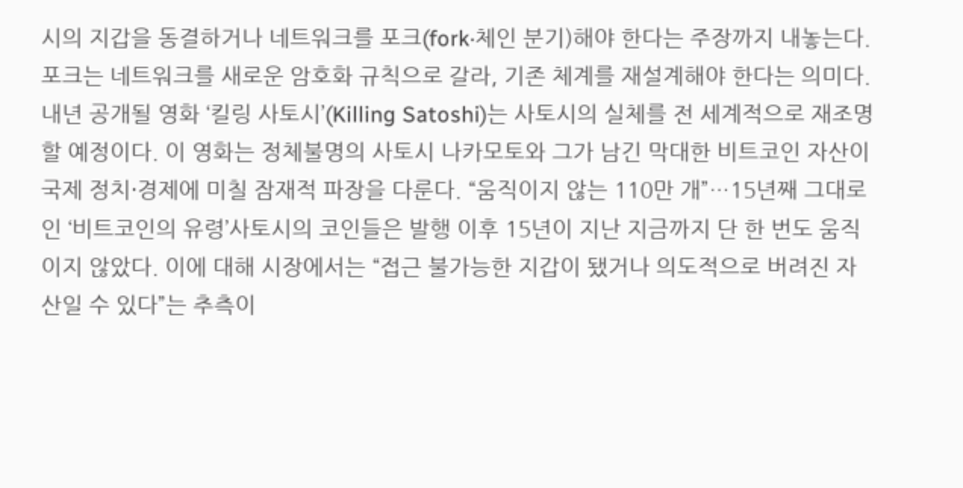시의 지갑을 동결하거나 네트워크를 포크(fork·체인 분기)해야 한다는 주장까지 내놓는다. 포크는 네트워크를 새로운 암호화 규칙으로 갈라, 기존 체계를 재설계해야 한다는 의미다. 내년 공개될 영화 ‘킬링 사토시’(Killing Satoshi)는 사토시의 실체를 전 세계적으로 재조명할 예정이다. 이 영화는 정체불명의 사토시 나카모토와 그가 남긴 막대한 비트코인 자산이 국제 정치·경제에 미칠 잠재적 파장을 다룬다. “움직이지 않는 110만 개”…15년째 그대로인 ‘비트코인의 유령’사토시의 코인들은 발행 이후 15년이 지난 지금까지 단 한 번도 움직이지 않았다. 이에 대해 시장에서는 “접근 불가능한 지갑이 됐거나 의도적으로 버려진 자산일 수 있다”는 추측이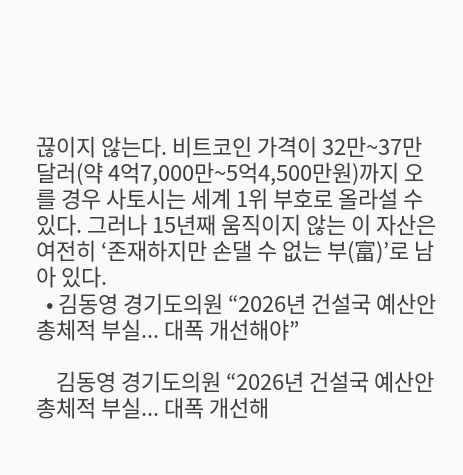끊이지 않는다. 비트코인 가격이 32만~37만 달러(약 4억7,000만~5억4,500만원)까지 오를 경우 사토시는 세계 1위 부호로 올라설 수 있다. 그러나 15년째 움직이지 않는 이 자산은 여전히 ‘존재하지만 손댈 수 없는 부(富)’로 남아 있다.
  • 김동영 경기도의원 “2026년 건설국 예산안 총체적 부실... 대폭 개선해야”

    김동영 경기도의원 “2026년 건설국 예산안 총체적 부실... 대폭 개선해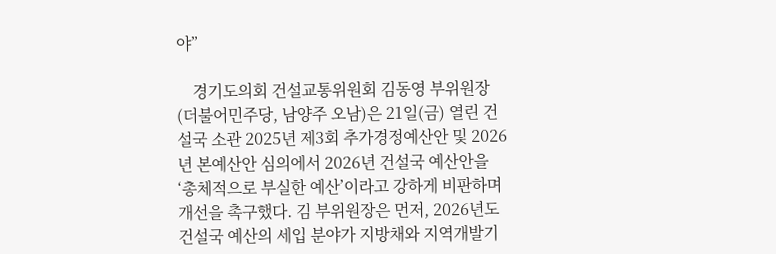야”

    경기도의회 건설교통위원회 김동영 부위원장(더불어민주당, 남양주 오남)은 21일(금) 열린 건설국 소관 2025년 제3회 추가경정예산안 및 2026년 본예산안 심의에서 2026년 건설국 예산안을 ‘총체적으로 부실한 예산’이라고 강하게 비판하며 개선을 촉구했다. 김 부위원장은 먼저, 2026년도 건설국 예산의 세입 분야가 지방채와 지역개발기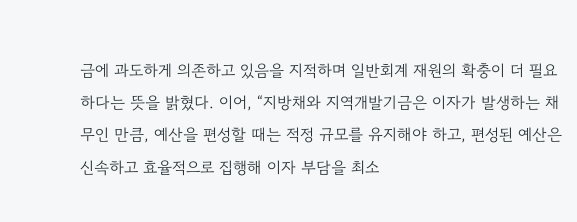금에 과도하게 의존하고 있음을 지적하며 일반회계 재원의 확충이 더 필요하다는 뜻을 밝혔다. 이어, “지방채와 지역개발기금은 이자가 발생하는 채무인 만큼, 예산을 편성할 때는 적정 규모를 유지해야 하고, 편성된 예산은 신속하고 효율적으로 집행해 이자 부담을 최소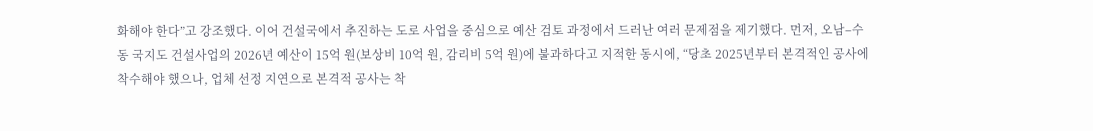화해야 한다”고 강조했다. 이어 건설국에서 추진하는 도로 사업을 중심으로 예산 검토 과정에서 드러난 여러 문제점을 제기했다. 먼저, 오남–수동 국지도 건설사업의 2026년 예산이 15억 원(보상비 10억 원, 감리비 5억 원)에 불과하다고 지적한 동시에, “당초 2025년부터 본격적인 공사에 착수해야 했으나, 업체 선정 지연으로 본격적 공사는 착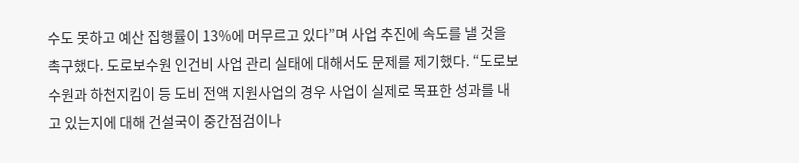수도 못하고 예산 집행률이 13%에 머무르고 있다”며 사업 추진에 속도를 낼 것을 촉구했다. 도로보수원 인건비 사업 관리 실태에 대해서도 문제를 제기했다. “도로보수원과 하천지킴이 등 도비 전액 지원사업의 경우 사업이 실제로 목표한 성과를 내고 있는지에 대해 건설국이 중간점검이나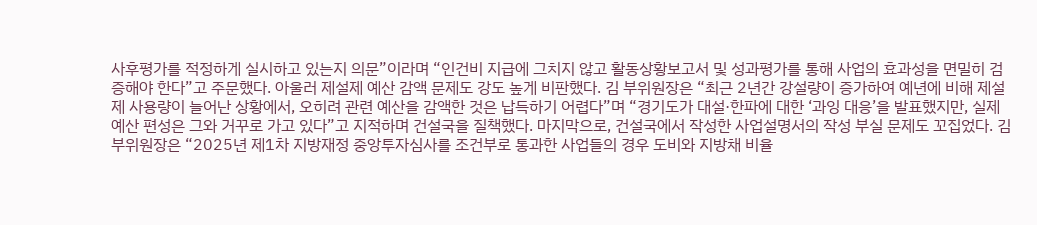사후평가를 적정하게 실시하고 있는지 의문”이라며 “인건비 지급에 그치지 않고 활동상황보고서 및 성과평가를 통해 사업의 효과성을 면밀히 검증해야 한다”고 주문했다. 아울러 제설제 예산 감액 문제도 강도 높게 비판했다. 김 부위원장은 “최근 2년간 강설량이 증가하여 예년에 비해 제설제 사용량이 늘어난 상황에서, 오히려 관련 예산을 감액한 것은 납득하기 어렵다”며 “경기도가 대설·한파에 대한 ‘과잉 대응’을 발표했지만, 실제 예산 편성은 그와 거꾸로 가고 있다”고 지적하며 건설국을 질책했다. 마지막으로, 건설국에서 작성한 사업설명서의 작성 부실 문제도 꼬집었다. 김 부위원장은 “2025년 제1차 지방재정 중앙투자심사를 조건부로 통과한 사업들의 경우 도비와 지방채 비율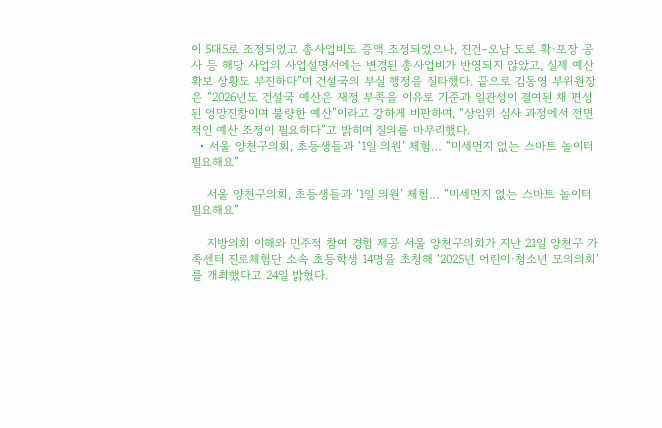이 5대5로 조정되었고 총사업비도 증액 조정되었으나, 진건–오남 도로 확·포장 공사 등 해당 사업의 사업설명서에는 변경된 총사업비가 반영되지 않았고, 실제 예산 확보 상황도 부진하다”며 건설국의 부실 행정을 질타했다. 끝으로 김동영 부위원장은 “2026년도 건설국 예산은 재정 부족을 이유로 기준과 일관성이 결여된 채 편성된 엉망진창이며 불량한 예산”이라고 강하게 비판하며, “상임위 심사 과정에서 전면적인 예산 조정이 필요하다”고 밝히며 질의를 마무리했다.
  • 서울 양천구의회, 초등생들과 ‘1일 의원’ 체험… “미세먼지 없는 스마트 놀이터 필요해요”

    서울 양천구의회, 초등생들과 ‘1일 의원’ 체험… “미세먼지 없는 스마트 놀이터 필요해요”

    지방의회 이해와 민주적 참여 경험 제공 서울 양천구의회가 지난 21일 양천구 가족센터 진로체험단 소속 초등학생 14명을 초청해 ‘2025년 어린이·청소년 모의의회’를 개최했다고 24일 밝혔다.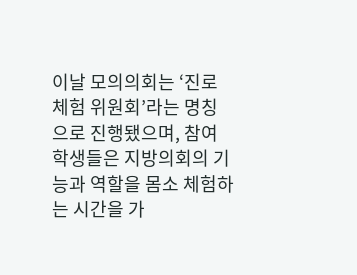이날 모의의회는 ‘진로체험 위원회’라는 명칭으로 진행됐으며, 참여 학생들은 지방의회의 기능과 역할을 몸소 체험하는 시간을 가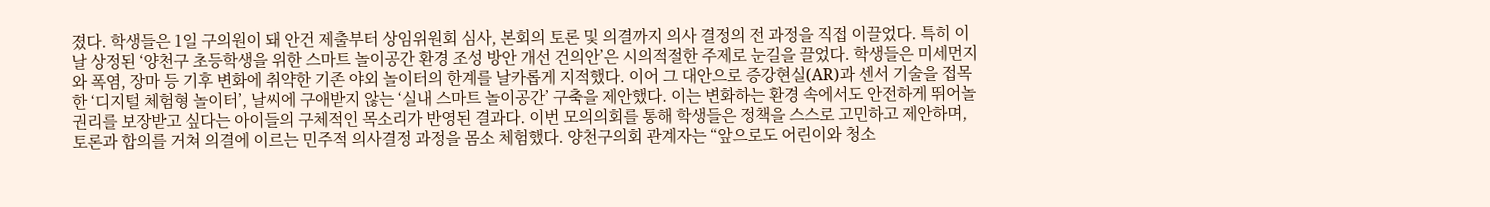졌다. 학생들은 1일 구의원이 돼 안건 제출부터 상임위원회 심사, 본회의 토론 및 의결까지 의사 결정의 전 과정을 직접 이끌었다. 특히 이날 상정된 ‘양천구 초등학생을 위한 스마트 놀이공간 환경 조성 방안 개선 건의안’은 시의적절한 주제로 눈길을 끌었다. 학생들은 미세먼지와 폭염, 장마 등 기후 변화에 취약한 기존 야외 놀이터의 한계를 날카롭게 지적했다. 이어 그 대안으로 증강현실(AR)과 센서 기술을 접목한 ‘디지털 체험형 놀이터’, 날씨에 구애받지 않는 ‘실내 스마트 놀이공간’ 구축을 제안했다. 이는 변화하는 환경 속에서도 안전하게 뛰어놀 권리를 보장받고 싶다는 아이들의 구체적인 목소리가 반영된 결과다. 이번 모의의회를 통해 학생들은 정책을 스스로 고민하고 제안하며, 토론과 합의를 거쳐 의결에 이르는 민주적 의사결정 과정을 몸소 체험했다. 양천구의회 관계자는 “앞으로도 어린이와 청소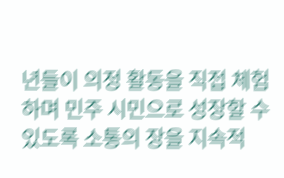년들이 의정 활동을 직접 체험하며 민주 시민으로 성장할 수 있도록 소통의 장을 지속적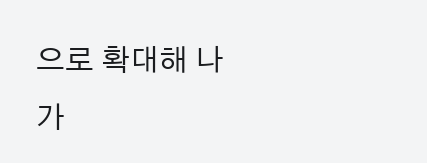으로 확대해 나가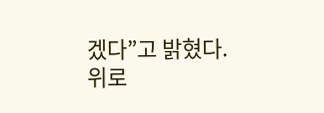겠다”고 밝혔다.
위로